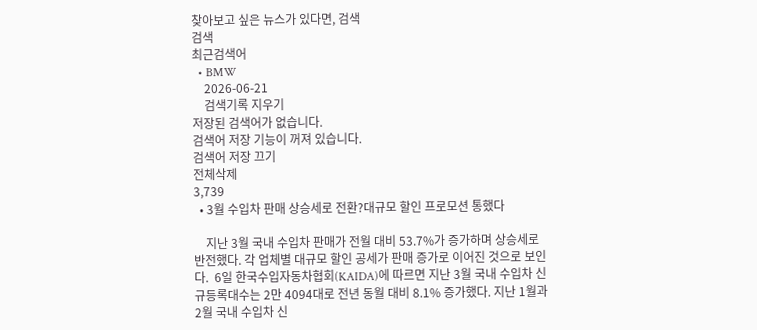찾아보고 싶은 뉴스가 있다면, 검색
검색
최근검색어
  • BMW
    2026-06-21
    검색기록 지우기
저장된 검색어가 없습니다.
검색어 저장 기능이 꺼져 있습니다.
검색어 저장 끄기
전체삭제
3,739
  • 3월 수입차 판매 상승세로 전환?대규모 할인 프로모션 통했다

    지난 3월 국내 수입차 판매가 전월 대비 53.7%가 증가하며 상승세로 반전했다. 각 업체별 대규모 할인 공세가 판매 증가로 이어진 것으로 보인다.  6일 한국수입자동차협회(KAIDA)에 따르면 지난 3월 국내 수입차 신규등록대수는 2만 4094대로 전년 동월 대비 8.1% 증가했다. 지난 1월과 2월 국내 수입차 신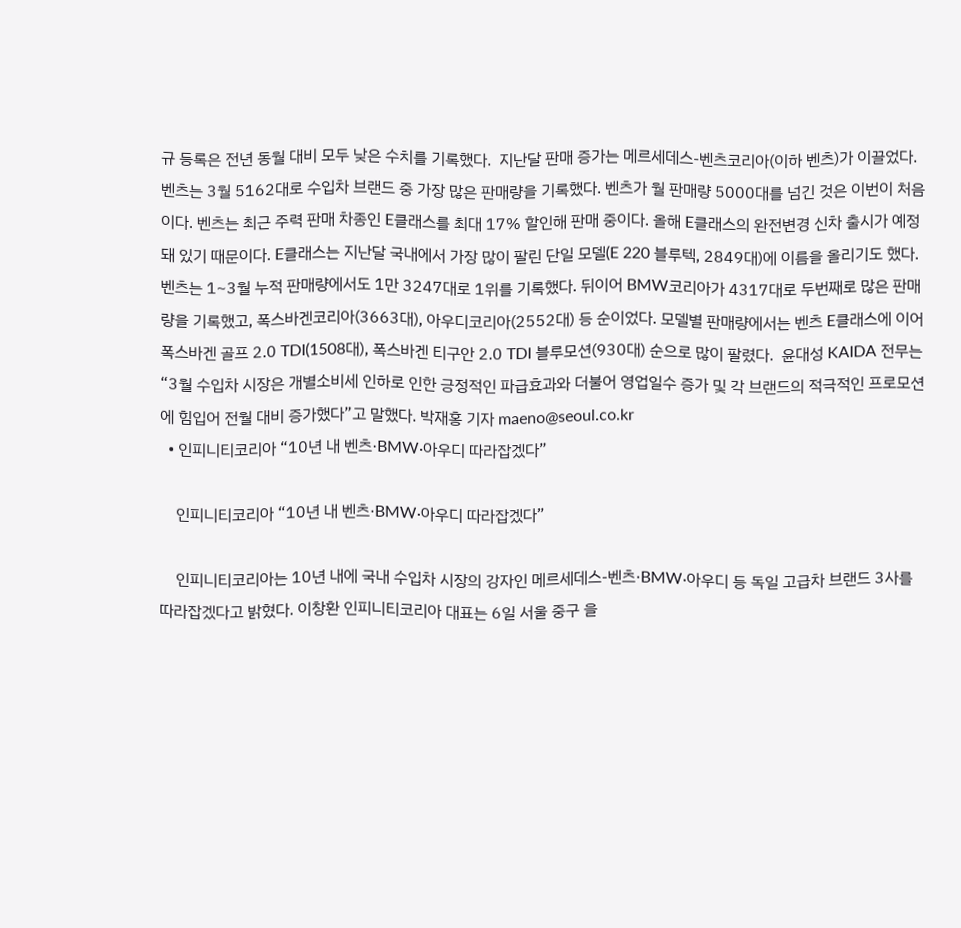규 등록은 전년 동월 대비 모두 낮은 수치를 기록했다.  지난달 판매 증가는 메르세데스-벤츠코리아(이하 벤츠)가 이끌었다. 벤츠는 3월 5162대로 수입차 브랜드 중 가장 많은 판매량을 기록했다. 벤츠가 월 판매량 5000대를 넘긴 것은 이번이 처음이다. 벤츠는 최근 주력 판매 차종인 E클래스를 최대 17% 할인해 판매 중이다. 올해 E클래스의 완전변경 신차 출시가 예정돼 있기 때문이다. E클래스는 지난달 국내에서 가장 많이 팔린 단일 모델(E 220 블루텍, 2849대)에 이름을 올리기도 했다. 벤츠는 1~3월 누적 판매량에서도 1만 3247대로 1위를 기록했다. 뒤이어 BMW코리아가 4317대로 두번째로 많은 판매량을 기록했고, 폭스바겐코리아(3663대), 아우디코리아(2552대) 등 순이었다. 모델별 판매량에서는 벤츠 E클래스에 이어 폭스바겐 골프 2.0 TDI(1508대), 폭스바겐 티구안 2.0 TDI 블루모션(930대) 순으로 많이 팔렸다.  윤대성 KAIDA 전무는 “3월 수입차 시장은 개별소비세 인하로 인한 긍정적인 파급효과와 더불어 영업일수 증가 및 각 브랜드의 적극적인 프로모션에 힘입어 전월 대비 증가했다”고 말했다. 박재홍 기자 maeno@seoul.co.kr
  • 인피니티코리아 “10년 내 벤츠·BMW·아우디 따라잡겠다”

    인피니티코리아 “10년 내 벤츠·BMW·아우디 따라잡겠다”

    인피니티코리아는 10년 내에 국내 수입차 시장의 강자인 메르세데스-벤츠·BMW·아우디 등 독일 고급차 브랜드 3사를 따라잡겠다고 밝혔다. 이창환 인피니티코리아 대표는 6일 서울 중구 을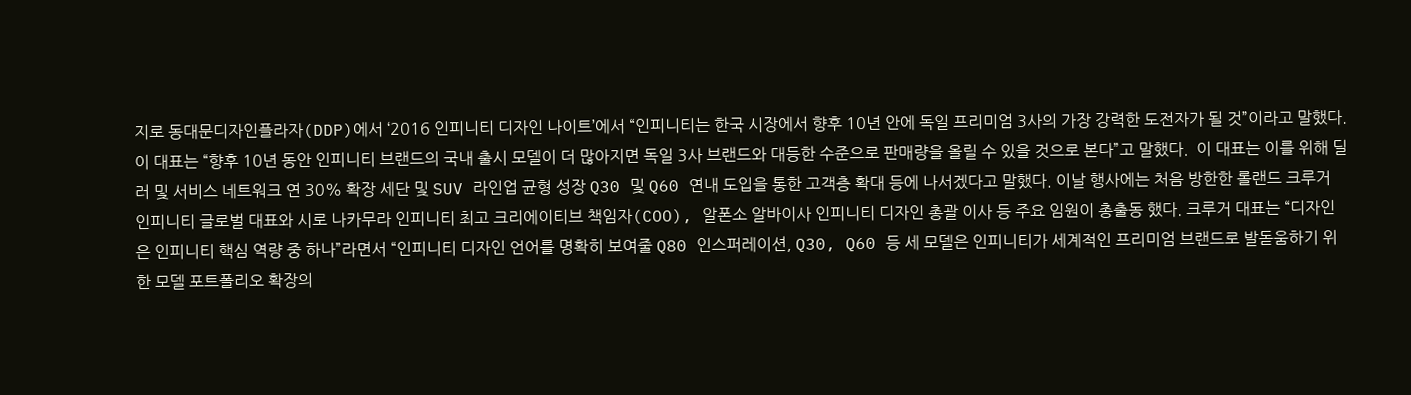지로 동대문디자인플라자(DDP)에서 ‘2016 인피니티 디자인 나이트’에서 “인피니티는 한국 시장에서 향후 10년 안에 독일 프리미엄 3사의 가장 강력한 도전자가 될 것”이라고 말했다. 이 대표는 “향후 10년 동안 인피니티 브랜드의 국내 출시 모델이 더 많아지면 독일 3사 브랜드와 대등한 수준으로 판매량을 올릴 수 있을 것으로 본다”고 말했다.  이 대표는 이를 위해 딜러 및 서비스 네트워크 연 30% 확장 세단 및 SUV 라인업 균형 성장 Q30 및 Q60 연내 도입을 통한 고객층 확대 등에 나서겠다고 말했다. 이날 행사에는 처음 방한한 롤랜드 크루거 인피니티 글로벌 대표와 시로 나카무라 인피니티 최고 크리에이티브 책임자(COO), 알폰소 알바이사 인피니티 디자인 총괄 이사 등 주요 임원이 총출동 했다. 크루거 대표는 “디자인은 인피니티 핵심 역량 중 하나”라면서 “인피니티 디자인 언어를 명확히 보여줄 Q80 인스퍼레이션, Q30, Q60 등 세 모델은 인피니티가 세계적인 프리미엄 브랜드로 발돋움하기 위한 모델 포트폴리오 확장의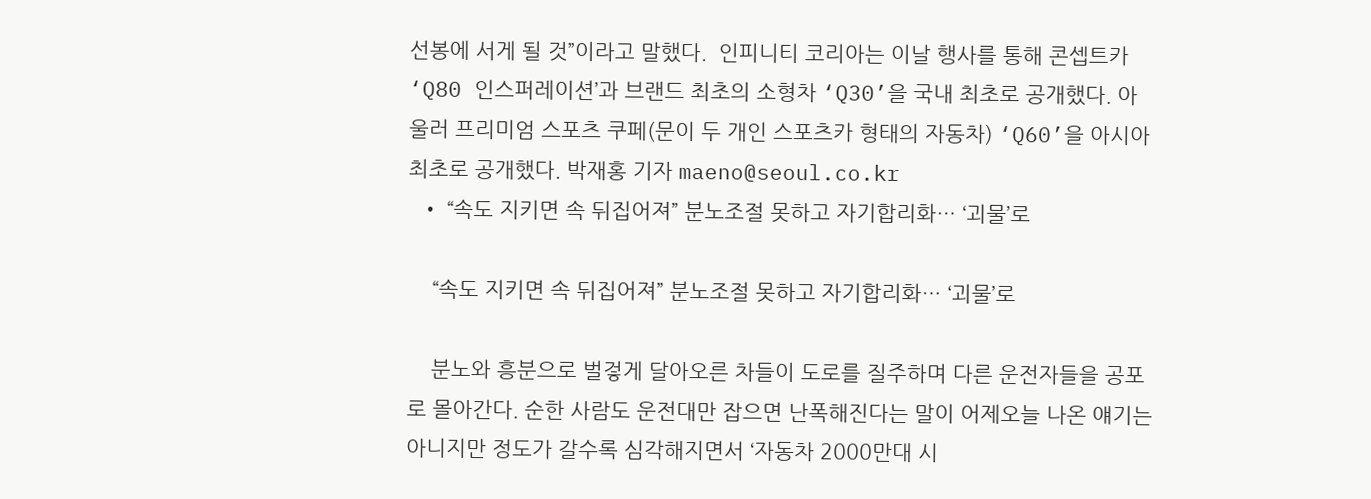선봉에 서게 될 것”이라고 말했다.  인피니티 코리아는 이날 행사를 통해 콘셉트카 ‘Q80 인스퍼레이션’과 브랜드 최초의 소형차 ‘Q30’을 국내 최초로 공개했다. 아울러 프리미엄 스포츠 쿠페(문이 두 개인 스포츠카 형태의 자동차) ‘Q60’을 아시아 최초로 공개했다. 박재홍 기자 maeno@seoul.co.kr
  • “속도 지키면 속 뒤집어져” 분노조절 못하고 자기합리화… ‘괴물’로

    “속도 지키면 속 뒤집어져” 분노조절 못하고 자기합리화… ‘괴물’로

    분노와 흥분으로 벌겋게 달아오른 차들이 도로를 질주하며 다른 운전자들을 공포로 몰아간다. 순한 사람도 운전대만 잡으면 난폭해진다는 말이 어제오늘 나온 얘기는 아니지만 정도가 갈수록 심각해지면서 ‘자동차 2000만대 시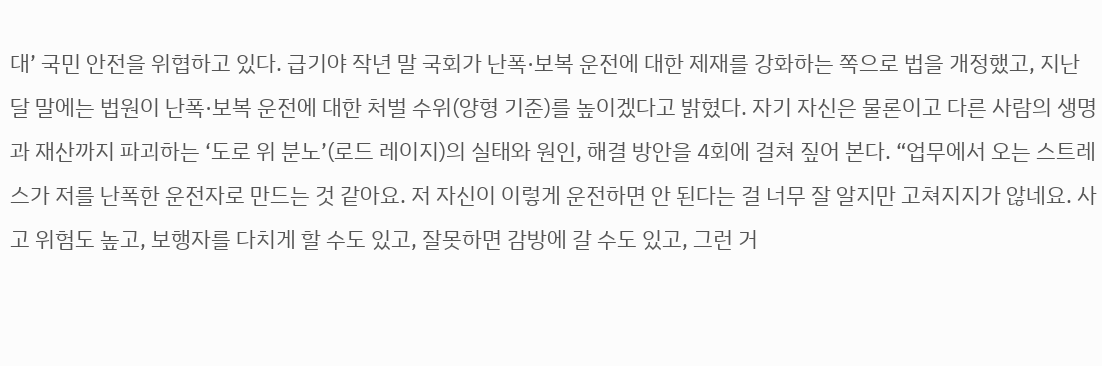대’ 국민 안전을 위협하고 있다. 급기야 작년 말 국회가 난폭·보복 운전에 대한 제재를 강화하는 쪽으로 법을 개정했고, 지난달 말에는 법원이 난폭·보복 운전에 대한 처벌 수위(양형 기준)를 높이겠다고 밝혔다. 자기 자신은 물론이고 다른 사람의 생명과 재산까지 파괴하는 ‘도로 위 분노’(로드 레이지)의 실태와 원인, 해결 방안을 4회에 걸쳐 짚어 본다. “업무에서 오는 스트레스가 저를 난폭한 운전자로 만드는 것 같아요. 저 자신이 이렇게 운전하면 안 된다는 걸 너무 잘 알지만 고쳐지지가 않네요. 사고 위험도 높고, 보행자를 다치게 할 수도 있고, 잘못하면 감방에 갈 수도 있고, 그런 거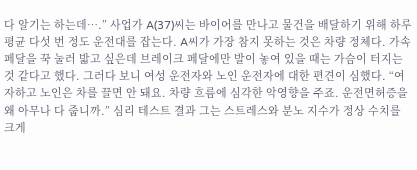다 알기는 하는데….” 사업가 A(37)씨는 바이어를 만나고 물건을 배달하기 위해 하루 평균 다섯 번 정도 운전대를 잡는다. A씨가 가장 참지 못하는 것은 차량 정체다. 가속 페달을 꾹 눌러 밟고 싶은데 브레이크 페달에만 발이 놓여 있을 때는 가슴이 터지는 것 같다고 했다. 그러다 보니 여성 운전자와 노인 운전자에 대한 편견이 심했다. “여자하고 노인은 차를 끌면 안 돼요. 차량 흐름에 심각한 악영향을 주죠. 운전면허증을 왜 아무나 다 줍니까.” 심리 테스트 결과 그는 스트레스와 분노 지수가 정상 수치를 크게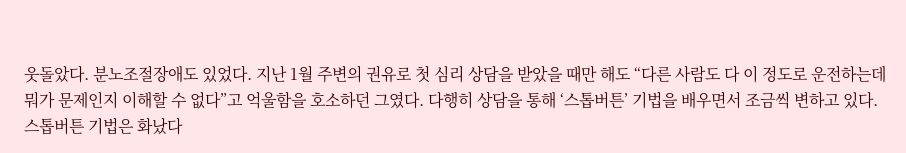웃돌았다. 분노조절장애도 있었다. 지난 1월 주변의 권유로 첫 심리 상담을 받았을 때만 해도 “다른 사람도 다 이 정도로 운전하는데 뭐가 문제인지 이해할 수 없다”고 억울함을 호소하던 그였다. 다행히 상담을 통해 ‘스톱버튼’ 기법을 배우면서 조금씩 변하고 있다. 스톱버튼 기법은 화났다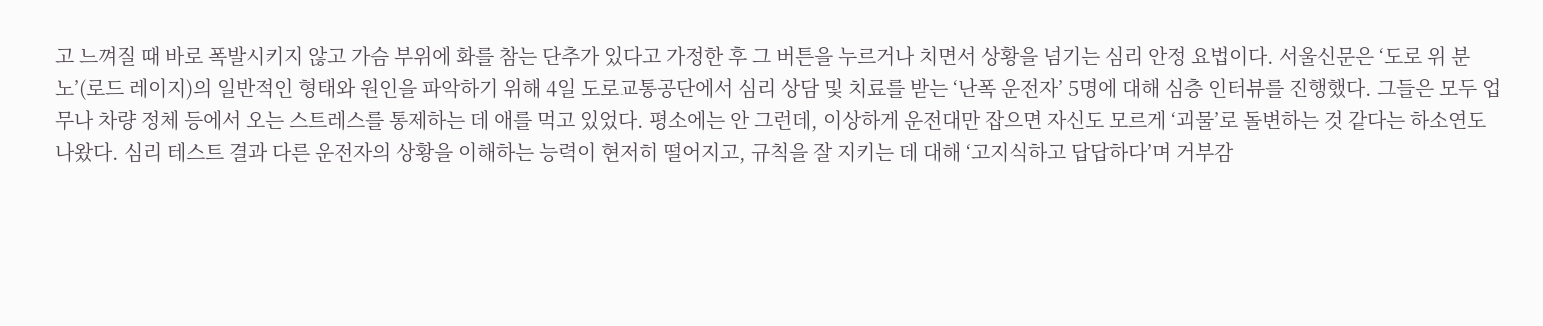고 느껴질 때 바로 폭발시키지 않고 가슴 부위에 화를 참는 단추가 있다고 가정한 후 그 버튼을 누르거나 치면서 상황을 넘기는 심리 안정 요법이다. 서울신문은 ‘도로 위 분노’(로드 레이지)의 일반적인 형태와 원인을 파악하기 위해 4일 도로교통공단에서 심리 상담 및 치료를 받는 ‘난폭 운전자’ 5명에 대해 심층 인터뷰를 진행했다. 그들은 모두 업무나 차량 정체 등에서 오는 스트레스를 통제하는 데 애를 먹고 있었다. 평소에는 안 그런데, 이상하게 운전대만 잡으면 자신도 모르게 ‘괴물’로 돌변하는 것 같다는 하소연도 나왔다. 심리 테스트 결과 다른 운전자의 상황을 이해하는 능력이 현저히 떨어지고, 규칙을 잘 지키는 데 대해 ‘고지식하고 답답하다’며 거부감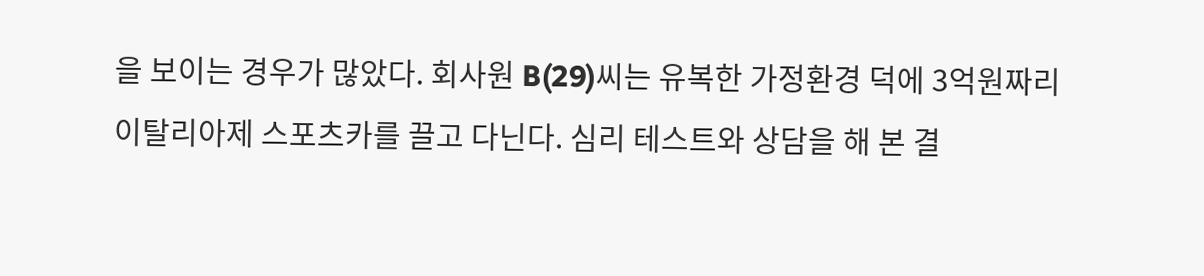을 보이는 경우가 많았다. 회사원 B(29)씨는 유복한 가정환경 덕에 3억원짜리 이탈리아제 스포츠카를 끌고 다닌다. 심리 테스트와 상담을 해 본 결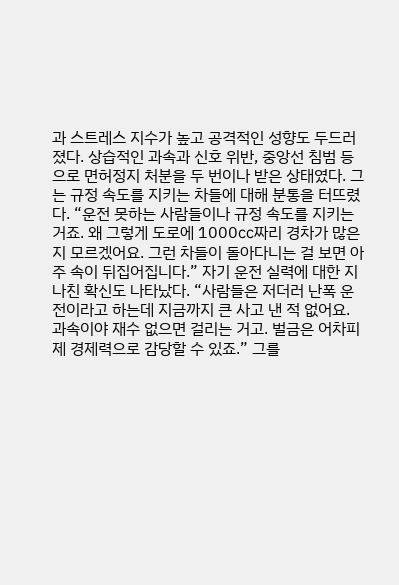과 스트레스 지수가 높고 공격적인 성향도 두드러졌다. 상습적인 과속과 신호 위반, 중앙선 침범 등으로 면허정지 처분을 두 번이나 받은 상태였다. 그는 규정 속도를 지키는 차들에 대해 분통을 터뜨렸다. “운전 못하는 사람들이나 규정 속도를 지키는 거죠. 왜 그렇게 도로에 1000㏄짜리 경차가 많은지 모르겠어요. 그런 차들이 돌아다니는 걸 보면 아주 속이 뒤집어집니다.” 자기 운전 실력에 대한 지나친 확신도 나타났다. “사람들은 저더러 난폭 운전이라고 하는데 지금까지 큰 사고 낸 적 없어요. 과속이야 재수 없으면 걸리는 거고. 벌금은 어차피 제 경제력으로 감당할 수 있죠.” 그를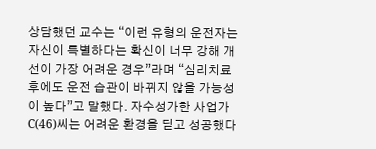상담했던 교수는 “이런 유형의 운전자는 자신이 특별하다는 확신이 너무 강해 개선이 가장 어려운 경우”라며 “심리치료 후에도 운전 습관이 바뀌지 않을 가능성이 높다”고 말했다. 자수성가한 사업가 C(46)씨는 어려운 환경을 딛고 성공했다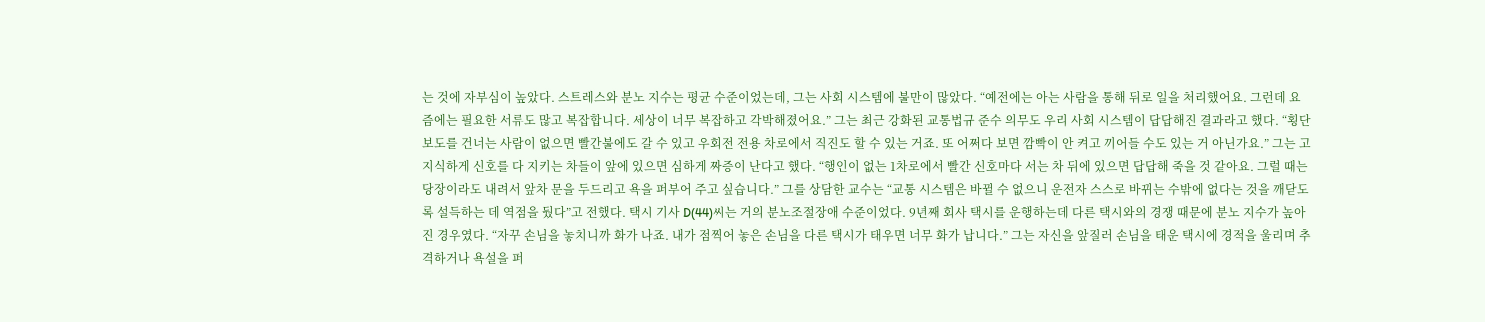는 것에 자부심이 높았다. 스트레스와 분노 지수는 평균 수준이었는데, 그는 사회 시스템에 불만이 많았다. “예전에는 아는 사람을 통해 뒤로 일을 처리했어요. 그런데 요즘에는 필요한 서류도 많고 복잡합니다. 세상이 너무 복잡하고 각박해졌어요.” 그는 최근 강화된 교통법규 준수 의무도 우리 사회 시스템이 답답해진 결과라고 했다. “횡단보도를 건너는 사람이 없으면 빨간불에도 갈 수 있고 우회전 전용 차로에서 직진도 할 수 있는 거죠. 또 어쩌다 보면 깜빡이 안 켜고 끼어들 수도 있는 거 아닌가요.” 그는 고지식하게 신호를 다 지키는 차들이 앞에 있으면 심하게 짜증이 난다고 했다. “행인이 없는 1차로에서 빨간 신호마다 서는 차 뒤에 있으면 답답해 죽을 것 같아요. 그럴 때는 당장이라도 내려서 앞차 문을 두드리고 욕을 퍼부어 주고 싶습니다.” 그를 상담한 교수는 “교통 시스템은 바뀔 수 없으니 운전자 스스로 바뀌는 수밖에 없다는 것을 깨닫도록 설득하는 데 역점을 뒀다”고 전했다. 택시 기사 D(44)씨는 거의 분노조절장애 수준이었다. 9년째 회사 택시를 운행하는데 다른 택시와의 경쟁 때문에 분노 지수가 높아진 경우였다. “자꾸 손님을 놓치니까 화가 나죠. 내가 점찍어 놓은 손님을 다른 택시가 태우면 너무 화가 납니다.” 그는 자신을 앞질러 손님을 태운 택시에 경적을 울리며 추격하거나 욕설을 퍼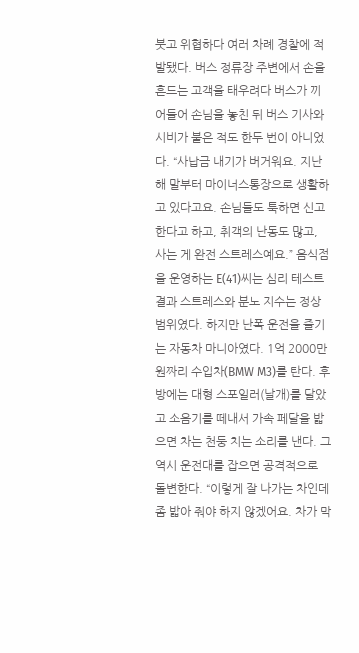붓고 위협하다 여러 차례 경찰에 적발됐다. 버스 정류장 주변에서 손을 흔드는 고객을 태우려다 버스가 끼어들어 손님을 놓친 뒤 버스 기사와 시비가 붙은 적도 한두 번이 아니었다. “사납금 내기가 버거워요. 지난해 말부터 마이너스통장으로 생활하고 있다고요. 손님들도 툭하면 신고한다고 하고, 취객의 난동도 많고, 사는 게 완전 스트레스예요.” 음식점을 운영하는 E(41)씨는 심리 테스트 결과 스트레스와 분노 지수는 정상 범위였다. 하지만 난폭 운전을 즐기는 자동차 마니아였다. 1억 2000만원짜리 수입차(BMW M3)를 탄다. 후방에는 대형 스포일러(날개)를 달았고 소음기를 떼내서 가속 페달을 밟으면 차는 천둥 치는 소리를 낸다. 그 역시 운전대를 잡으면 공격적으로 돌변한다. “이렇게 잘 나가는 차인데 좀 밟아 줘야 하지 않겠어요. 차가 막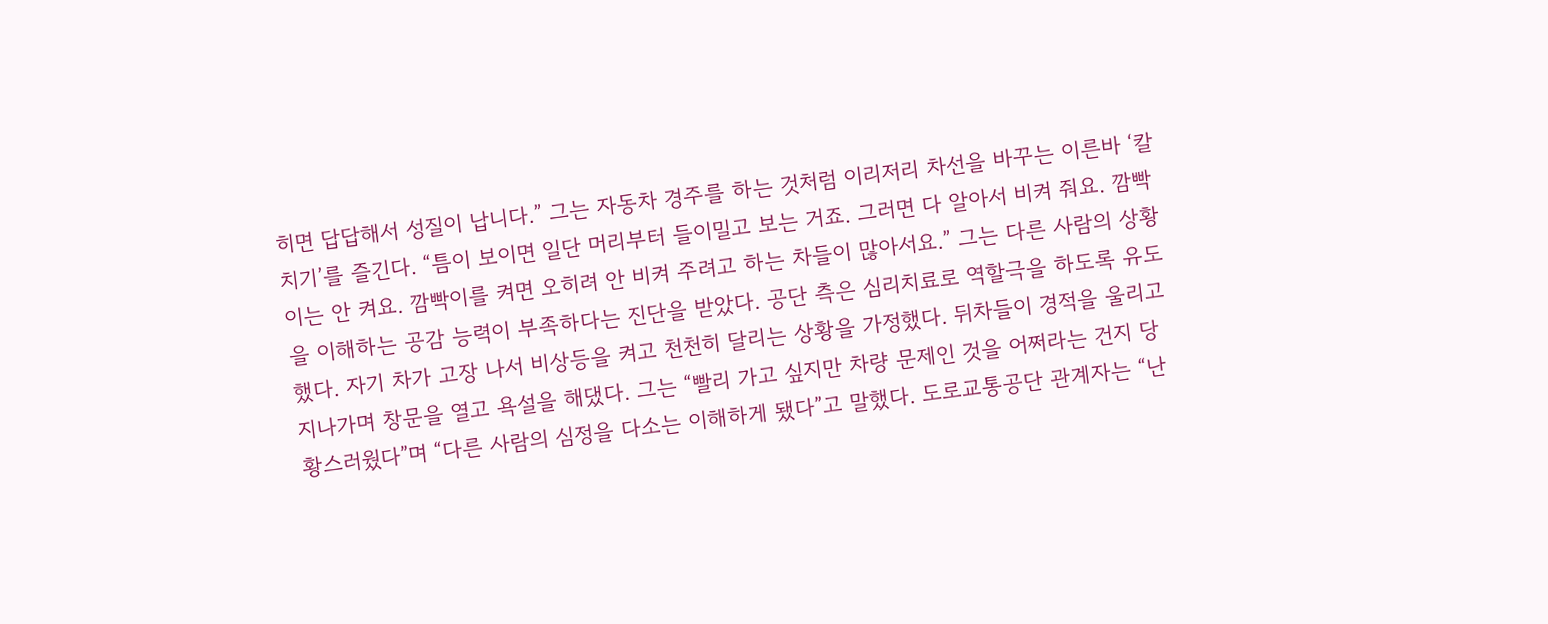히면 답답해서 성질이 납니다.” 그는 자동차 경주를 하는 것처럼 이리저리 차선을 바꾸는 이른바 ‘칼치기’를 즐긴다. “틈이 보이면 일단 머리부터 들이밀고 보는 거죠. 그러면 다 알아서 비켜 줘요. 깜빡이는 안 켜요. 깜빡이를 켜면 오히려 안 비켜 주려고 하는 차들이 많아서요.” 그는 다른 사람의 상황을 이해하는 공감 능력이 부족하다는 진단을 받았다. 공단 측은 심리치료로 역할극을 하도록 유도했다. 자기 차가 고장 나서 비상등을 켜고 천천히 달리는 상황을 가정했다. 뒤차들이 경적을 울리고 지나가며 창문을 열고 욕설을 해댔다. 그는 “빨리 가고 싶지만 차량 문제인 것을 어쩌라는 건지 당황스러웠다”며 “다른 사람의 심정을 다소는 이해하게 됐다”고 말했다. 도로교통공단 관계자는 “난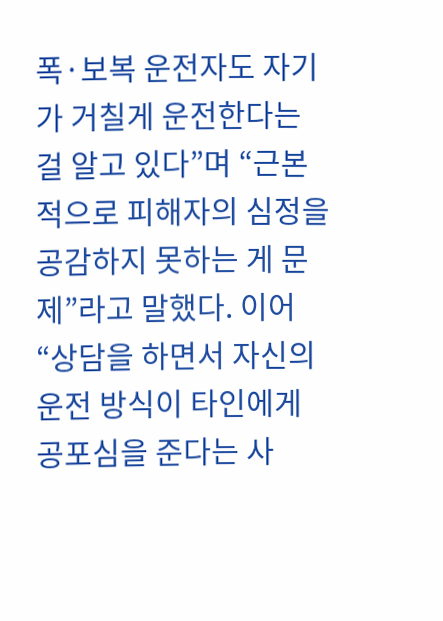폭·보복 운전자도 자기가 거칠게 운전한다는 걸 알고 있다”며 “근본적으로 피해자의 심정을 공감하지 못하는 게 문제”라고 말했다. 이어 “상담을 하면서 자신의 운전 방식이 타인에게 공포심을 준다는 사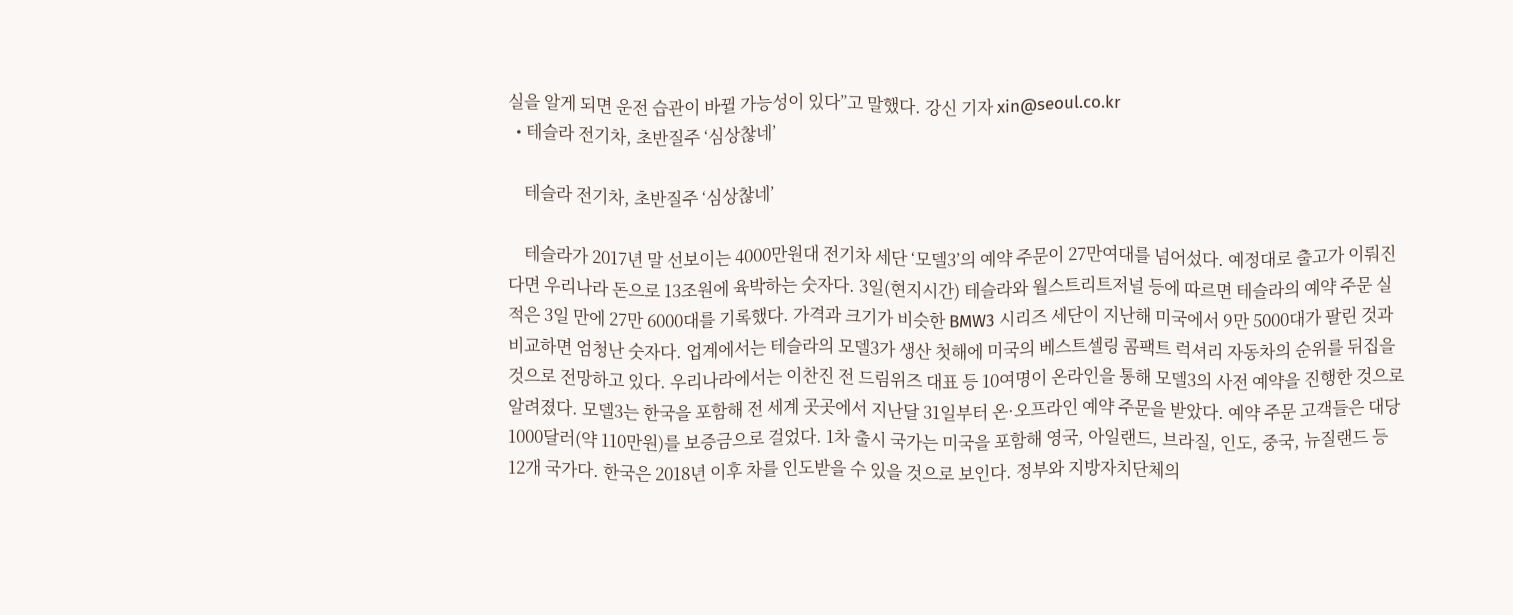실을 알게 되면 운전 습관이 바뀔 가능성이 있다”고 말했다. 강신 기자 xin@seoul.co.kr
  • 테슬라 전기차, 초반질주 ‘심상찮네’

    테슬라 전기차, 초반질주 ‘심상찮네’

    테슬라가 2017년 말 선보이는 4000만원대 전기차 세단 ‘모델3’의 예약 주문이 27만여대를 넘어섰다. 예정대로 출고가 이뤄진다면 우리나라 돈으로 13조원에 육박하는 숫자다. 3일(현지시간) 테슬라와 월스트리트저널 등에 따르면 테슬라의 예약 주문 실적은 3일 만에 27만 6000대를 기록했다. 가격과 크기가 비슷한 BMW3 시리즈 세단이 지난해 미국에서 9만 5000대가 팔린 것과 비교하면 엄청난 숫자다. 업계에서는 테슬라의 모델3가 생산 첫해에 미국의 베스트셀링 콤팩트 럭셔리 자동차의 순위를 뒤집을 것으로 전망하고 있다. 우리나라에서는 이찬진 전 드림위즈 대표 등 10여명이 온라인을 통해 모델3의 사전 예약을 진행한 것으로 알려졌다. 모델3는 한국을 포함해 전 세계 곳곳에서 지난달 31일부터 온·오프라인 예약 주문을 받았다. 예약 주문 고객들은 대당 1000달러(약 110만원)를 보증금으로 걸었다. 1차 출시 국가는 미국을 포함해 영국, 아일랜드, 브라질, 인도, 중국, 뉴질랜드 등 12개 국가다. 한국은 2018년 이후 차를 인도받을 수 있을 것으로 보인다. 정부와 지방자치단체의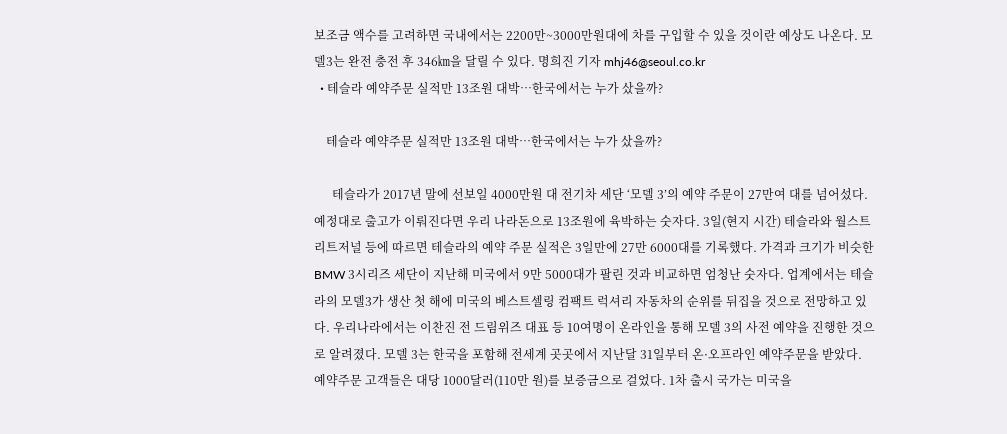보조금 액수를 고려하면 국내에서는 2200만~3000만원대에 차를 구입할 수 있을 것이란 예상도 나온다. 모델3는 완전 충전 후 346㎞을 달릴 수 있다. 명희진 기자 mhj46@seoul.co.kr
  • 테슬라 예약주문 실적만 13조원 대박…한국에서는 누가 샀을까?

    테슬라 예약주문 실적만 13조원 대박…한국에서는 누가 샀을까?

      테슬라가 2017년 말에 선보일 4000만원 대 전기차 세단 ‘모델 3’의 예약 주문이 27만여 대를 넘어섰다. 예정대로 출고가 이뤄진다면 우리 나라돈으로 13조원에 육박하는 숫자다. 3일(현지 시간) 테슬라와 월스트리트저널 등에 따르면 테슬라의 예약 주문 실적은 3일만에 27만 6000대를 기록했다. 가격과 크기가 비슷한 BMW 3시리즈 세단이 지난해 미국에서 9만 5000대가 팔린 것과 비교하면 엄청난 숫자다. 업계에서는 테슬라의 모델3가 생산 첫 해에 미국의 베스트셀링 컴팩트 럭셔리 자동차의 순위를 뒤집을 것으로 전망하고 있다. 우리나라에서는 이찬진 전 드림위즈 대표 등 10여명이 온라인을 통해 모델 3의 사전 예약을 진행한 것으로 알려졌다. 모델 3는 한국을 포함해 전세계 곳곳에서 지난달 31일부터 온·오프라인 예약주문을 받았다. 예약주문 고객들은 대당 1000달러(110만 원)를 보증금으로 걸었다. 1차 출시 국가는 미국을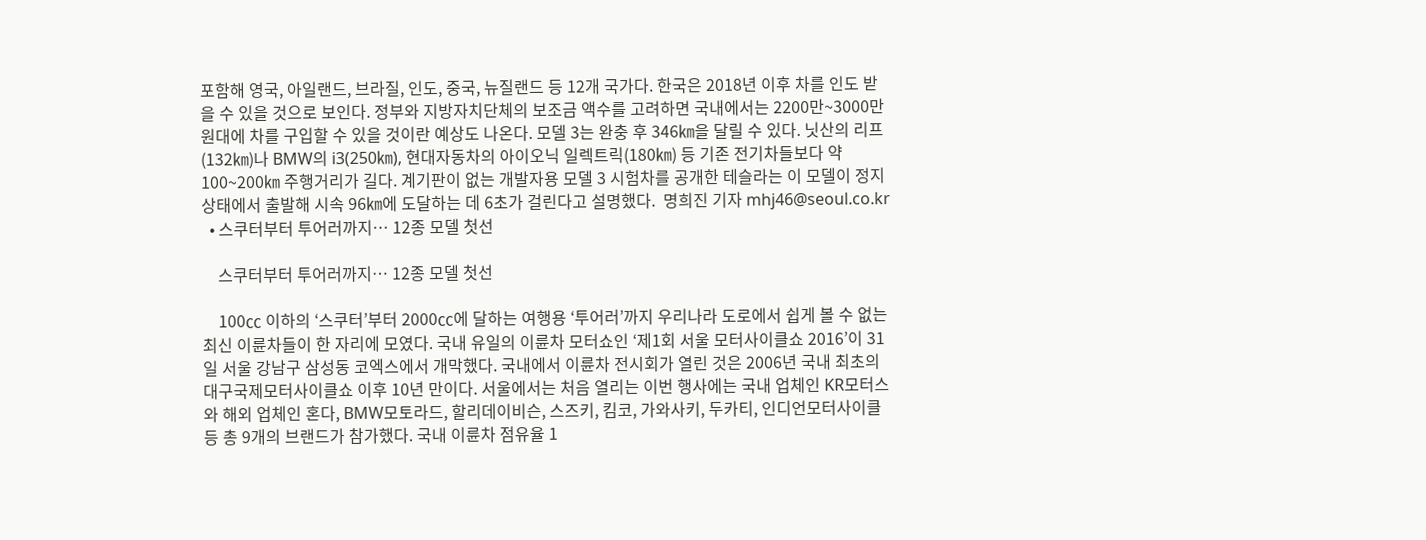포함해 영국, 아일랜드, 브라질, 인도, 중국, 뉴질랜드 등 12개 국가다. 한국은 2018년 이후 차를 인도 받을 수 있을 것으로 보인다. 정부와 지방자치단체의 보조금 액수를 고려하면 국내에서는 2200만~3000만원대에 차를 구입할 수 있을 것이란 예상도 나온다. 모델 3는 완충 후 346㎞을 달릴 수 있다. 닛산의 리프(132㎞)나 BMW의 i3(250㎞), 현대자동차의 아이오닉 일렉트릭(180㎞) 등 기존 전기차들보다 약 100~200㎞ 주행거리가 길다. 계기판이 없는 개발자용 모델 3 시험차를 공개한 테슬라는 이 모델이 정지 상태에서 출발해 시속 96㎞에 도달하는 데 6초가 걸린다고 설명했다.  명희진 기자 mhj46@seoul.co.kr
  • 스쿠터부터 투어러까지… 12종 모델 첫선

    스쿠터부터 투어러까지… 12종 모델 첫선

    100㏄ 이하의 ‘스쿠터’부터 2000㏄에 달하는 여행용 ‘투어러’까지 우리나라 도로에서 쉽게 볼 수 없는 최신 이륜차들이 한 자리에 모였다. 국내 유일의 이륜차 모터쇼인 ‘제1회 서울 모터사이클쇼 2016’이 31일 서울 강남구 삼성동 코엑스에서 개막했다. 국내에서 이륜차 전시회가 열린 것은 2006년 국내 최초의 대구국제모터사이클쇼 이후 10년 만이다. 서울에서는 처음 열리는 이번 행사에는 국내 업체인 KR모터스와 해외 업체인 혼다, BMW모토라드, 할리데이비슨, 스즈키, 킴코, 가와사키, 두카티, 인디언모터사이클 등 총 9개의 브랜드가 참가했다. 국내 이륜차 점유율 1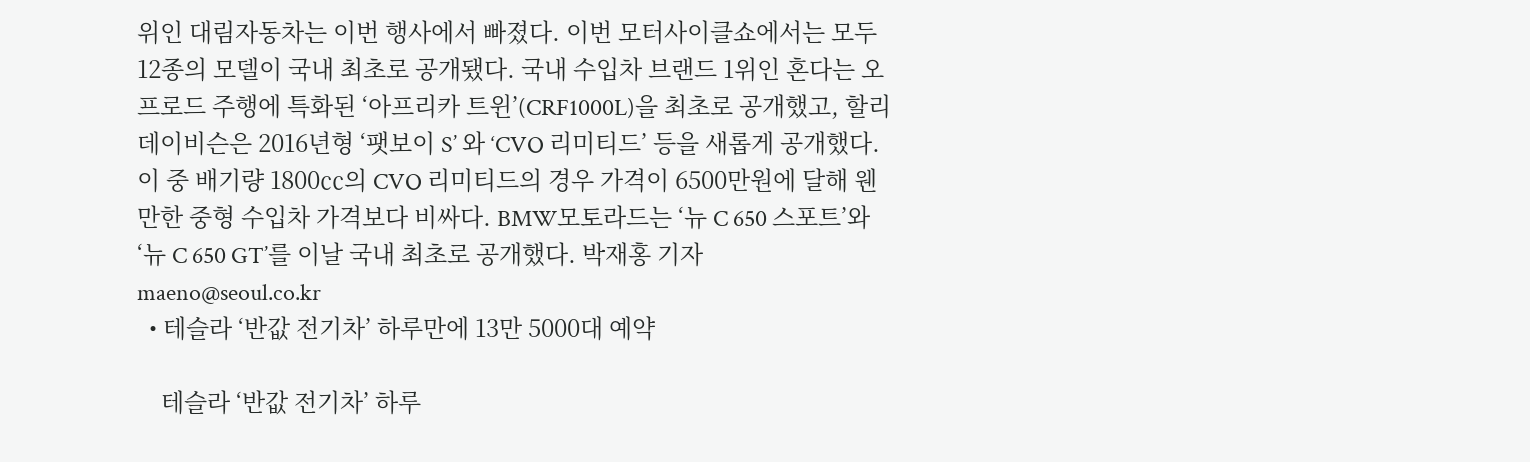위인 대림자동차는 이번 행사에서 빠졌다. 이번 모터사이클쇼에서는 모두 12종의 모델이 국내 최초로 공개됐다. 국내 수입차 브랜드 1위인 혼다는 오프로드 주행에 특화된 ‘아프리카 트윈’(CRF1000L)을 최초로 공개했고, 할리데이비슨은 2016년형 ‘팻보이 S’ 와 ‘CVO 리미티드’ 등을 새롭게 공개했다. 이 중 배기량 1800㏄의 CVO 리미티드의 경우 가격이 6500만원에 달해 웬만한 중형 수입차 가격보다 비싸다. BMW모토라드는 ‘뉴 C 650 스포트’와 ‘뉴 C 650 GT’를 이날 국내 최초로 공개했다. 박재홍 기자 maeno@seoul.co.kr
  • 테슬라 ‘반값 전기차’ 하루만에 13만 5000대 예약

    테슬라 ‘반값 전기차’ 하루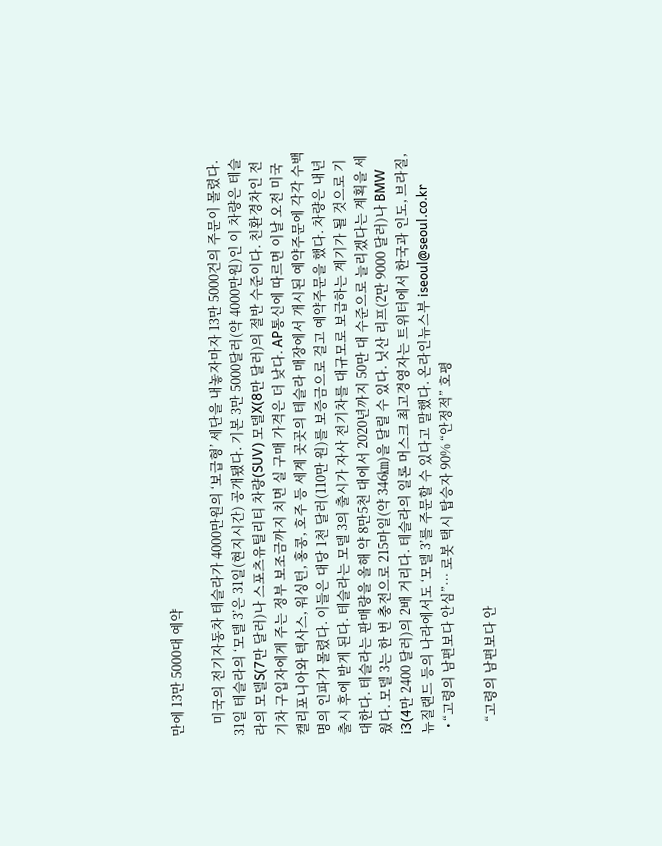만에 13만 5000대 예약

    미국의 전기자동차 테슬라가 4000만원의 ‘보급형’ 세단을 내놓자마자 13만 5000건의 주문이 몰렸다. 31일 테슬라의 ‘모델 3’은 31일(현지시간) 공개됐다. 기본 3만 5000달러(약 4000만원)인 이 차량은 테슬라의 모델S(7만 달러)나 스포츠유틸리티 차량(SUV) 모델X(8만 달러)의 절반 수준이다. 친환경차인 전기차 구입자에게 주는 정부 보조금까지 치면 실 구매 가격은 더 낮다. AP통신에 따르면 이날 오전 미국 캘리포니아와 텍사스, 워싱턴, 홍콩, 호주 등 세계 곳곳의 테슬라 매장에서 개시된 예약주문에 각각 수백 명의 인파가 몰렸다. 이들은 대당 1천 달러(110만 원)를 보증금으로 걸고 예약주문을 했다. 차량은 내년 출시 후에 받게 된다. 테슬라는 모델 3의 출시가 자사 전기차를 대규모로 보급하는 계기가 될 것으로 기대한다. 테슬라는 판매량을 올해 약 8만5천 대에서 2020년까지 50만 대 수준으로 늘리겠다는 계획을 세웠다. 모델 3는 한 번 충전으로 215마일(약 346㎞)을 달릴 수 있다. 닛산 리프(2만 9000 달러)나 BMW i3(4만 2400 달러)의 2배 거리다. 테슬라의 일론 머스크 최고경영자는 트위터에서 한국과 인도, 브라질, 뉴질랜드 등의 나라에서도 ‘모델 3’를 주문할 수 있다고 말했다. 온라인뉴스부 iseoul@seoul.co.kr
  • “고령의 남편보다 안심”… 로봇 택시 탑승자 90% “안정적” 호평

    “고령의 남편보다 안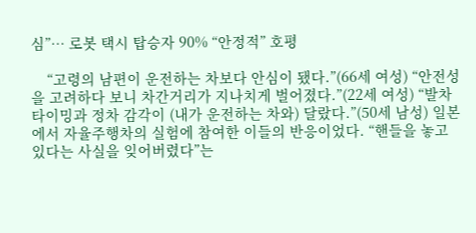심”… 로봇 택시 탑승자 90% “안정적” 호평

    “고령의 남편이 운전하는 차보다 안심이 됐다.”(66세 여성) “안전성을 고려하다 보니 차간거리가 지나치게 벌어졌다.”(22세 여성) “발차 타이밍과 정차 감각이 (내가 운전하는 차와) 달랐다.”(50세 남성) 일본에서 자율주행차의 실험에 참여한 이들의 반응이었다. “핸들을 놓고 있다는 사실을 잊어버렸다”는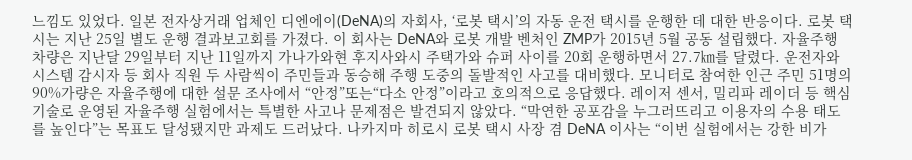느낌도 있었다. 일본 전자상거래 업체인 디엔에이(DeNA)의 자회사, ‘로봇 택시’의 자동 운전 택시를 운행한 데 대한 반응이다. 로봇 택시는 지난 25일 별도 운행 결과보고회를 가졌다. 이 회사는 DeNA와 로봇 개발 벤처인 ZMP가 2015년 5월 공동 설립했다. 자율주행 차량은 지난달 29일부터 지난 11일까지 가나가와현 후지사와시 주택가와 슈퍼 사이를 20회 운행하면서 27.7㎞를 달렸다. 운전자와 시스템 감시자 등 회사 직원 두 사람씩이 주민들과 동승해 주행 도중의 돌발적인 사고를 대비했다. 모니터로 참여한 인근 주민 51명의 90%가량은 자율주행에 대한 설문 조사에서 “안정”또는“다소 안정”이라고 호의적으로 응답했다. 레이저 센서, 밀리파 레이더 등 핵심 기술로 운영된 자율주행 실험에서는 특별한 사고나 문제점은 발견되지 않았다. “막연한 공포감을 누그러뜨리고 이용자의 수용 태도를 높인다”는 목표도 달성됐지만 과제도 드러났다. 나카지마 히로시 로봇 택시 사장 겸 DeNA 이사는 “이번 실험에서는 강한 비가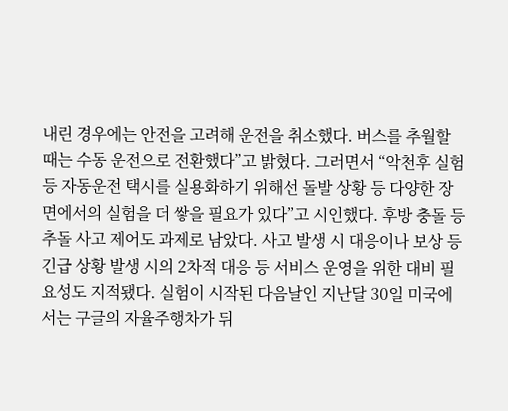내린 경우에는 안전을 고려해 운전을 취소했다. 버스를 추월할 때는 수동 운전으로 전환했다”고 밝혔다. 그러면서 “악천후 실험 등 자동운전 택시를 실용화하기 위해선 돌발 상황 등 다양한 장면에서의 실험을 더 쌓을 필요가 있다”고 시인했다. 후방 충돌 등 추돌 사고 제어도 과제로 남았다. 사고 발생 시 대응이나 보상 등 긴급 상황 발생 시의 2차적 대응 등 서비스 운영을 위한 대비 필요성도 지적됐다. 실험이 시작된 다음날인 지난달 30일 미국에서는 구글의 자율주행차가 뒤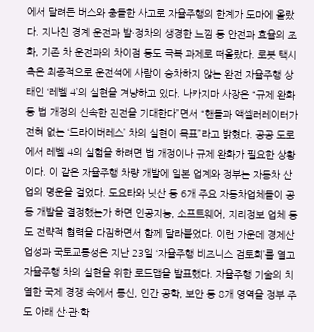에서 달려든 버스와 충돌한 사고로 자율주행의 한계가 도마에 올랐다. 지나친 경계 운전과 발·정차의 생경한 느낌 등 안전과 효율의 조화, 기존 차 운전과의 차이점 등도 극복 과제로 떠올랐다. 로봇 택시 측은 최종적으로 운전석에 사람이 승차하지 않는 완전 자율주행 상태인 ‘레벨 4’의 실현을 겨냥하고 있다. 나카지마 사장은 “규제 완화 등 법 개정의 신속한 진전을 기대한다”면서 “핸들과 액셀러레이터가 전혀 없는 ‘드라이버레스’ 차의 실현이 목표”라고 밝혔다. 공공 도로에서 레벨 4의 실험을 하려면 법 개정이나 규제 완화가 필요한 상황이다. 이 같은 자율주행 차량 개발에 일본 업계와 정부는 자동차 산업의 명운을 걸었다. 도요타와 닛산 등 6개 주요 자동차업체들이 공동 개발을 결정했는가 하면 인공지능, 소프트웨어, 지리정보 업체 등도 전략적 협력을 다짐하면서 함께 달라붙었다. 이런 가운데 경제산업성과 국토교통성은 지난 23일 ‘자율주행 비즈니스 검토회’를 열고 자율주행 차의 실현을 위한 로드맵을 발표했다. 자율주행 기술의 치열한 국제 경쟁 속에서 통신, 인간 공학, 보안 등 8개 영역을 정부 주도 아래 산·관·학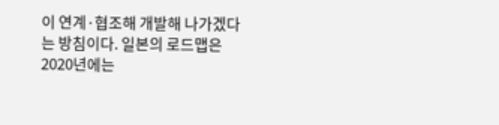이 연계·협조해 개발해 나가겠다는 방침이다. 일본의 로드맵은 2020년에는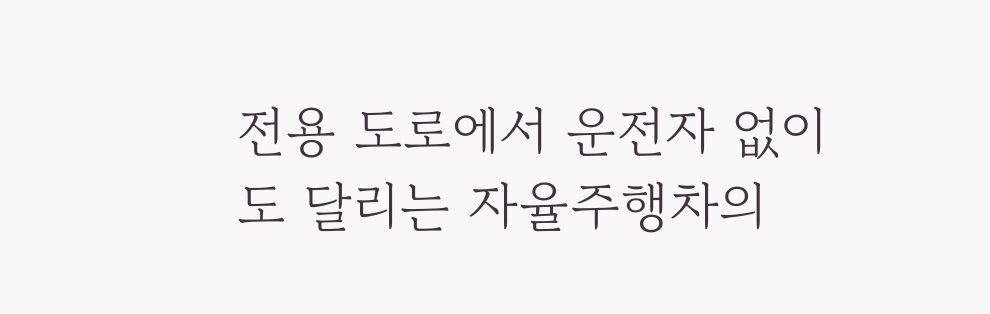전용 도로에서 운전자 없이도 달리는 자율주행차의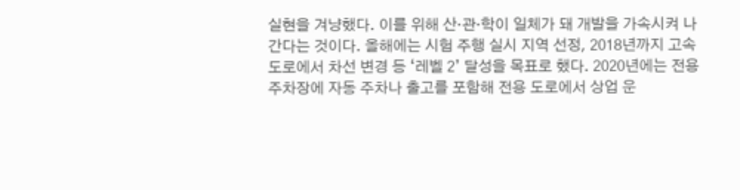실현을 겨냥했다. 이를 위해 산·관·학이 일체가 돼 개발을 가속시켜 나간다는 것이다. 올해에는 시험 주행 실시 지역 선정, 2018년까지 고속도로에서 차선 변경 등 ‘레벨 2’ 달성을 목표로 했다. 2020년에는 전용 주차장에 자동 주차나 출고를 포함해 전용 도로에서 상업 운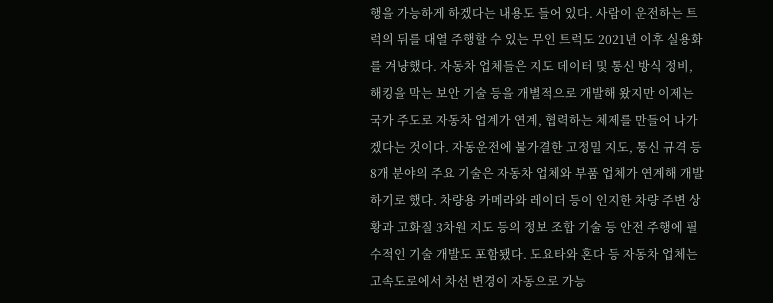행을 가능하게 하겠다는 내용도 들어 있다. 사람이 운전하는 트럭의 뒤를 대열 주행할 수 있는 무인 트럭도 2021년 이후 실용화를 겨냥했다. 자동차 업체들은 지도 데이터 및 통신 방식 정비, 해킹을 막는 보안 기술 등을 개별적으로 개발해 왔지만 이제는 국가 주도로 자동차 업계가 연계, 협력하는 체제를 만들어 나가겠다는 것이다. 자동운전에 불가결한 고정밀 지도, 통신 규격 등 8개 분야의 주요 기술은 자동차 업체와 부품 업체가 연계해 개발하기로 했다. 차량용 카메라와 레이더 등이 인지한 차량 주변 상황과 고화질 3차원 지도 등의 정보 조합 기술 등 안전 주행에 필수적인 기술 개발도 포함됐다. 도요타와 혼다 등 자동차 업체는 고속도로에서 차선 변경이 자동으로 가능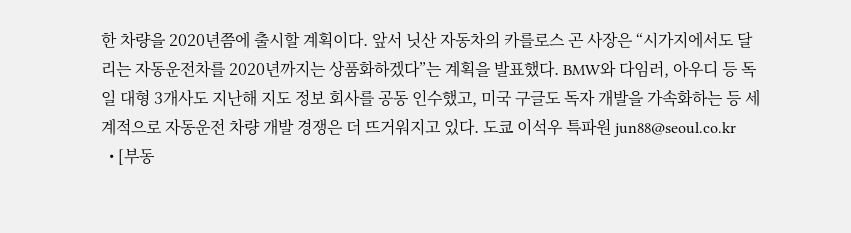한 차량을 2020년쯤에 출시할 계획이다. 앞서 닛산 자동차의 카를로스 곤 사장은 “시가지에서도 달리는 자동운전차를 2020년까지는 상품화하겠다”는 계획을 발표했다. BMW와 다임러, 아우디 등 독일 대형 3개사도 지난해 지도 정보 회사를 공동 인수했고, 미국 구글도 독자 개발을 가속화하는 등 세계적으로 자동운전 차량 개발 경쟁은 더 뜨거워지고 있다. 도쿄 이석우 특파원 jun88@seoul.co.kr
  • [부동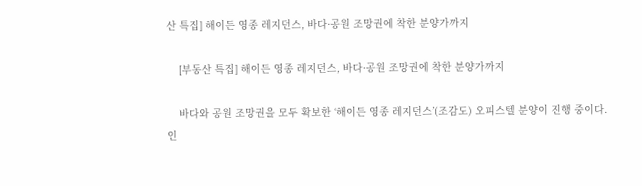산 특집] 해이든 영종 레지던스, 바다·공원 조망권에 착한 분양가까지

    [부동산 특집] 해이든 영종 레지던스, 바다·공원 조망권에 착한 분양가까지

    바다와 공원 조망권을 모두 확보한 ‘해이든 영종 레지던스’(조감도) 오피스텔 분양이 진행 중이다. 인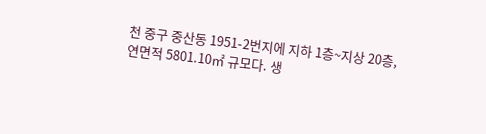천 중구 중산동 1951-2번지에 지하 1층~지상 20층, 연면적 5801.10㎡ 규모다. 생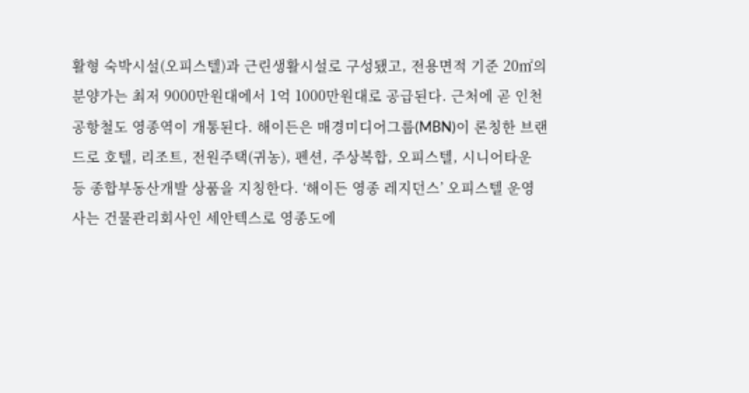활형 숙박시설(오피스텔)과 근린생활시설로 구성됐고, 전용면적 기준 20㎡의 분양가는 최저 9000만원대에서 1억 1000만원대로 공급된다. 근처에 곧 인천공항철도 영종역이 개통된다. 해이든은 매경미디어그룹(MBN)이 론칭한 브랜드로 호텔, 리조트, 전원주택(귀농), 펜션, 주상복합, 오피스텔, 시니어타운 등 종합부동산개발 상품을 지칭한다. ‘해이든 영종 레지던스’ 오피스텔 운영사는 건물관리회사인 세안텍스로 영종도에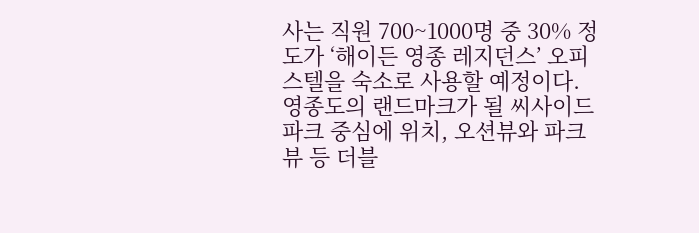사는 직원 700~1000명 중 30% 정도가 ‘해이든 영종 레지던스’ 오피스텔을 숙소로 사용할 예정이다. 영종도의 랜드마크가 될 씨사이드파크 중심에 위치, 오션뷰와 파크뷰 등 더블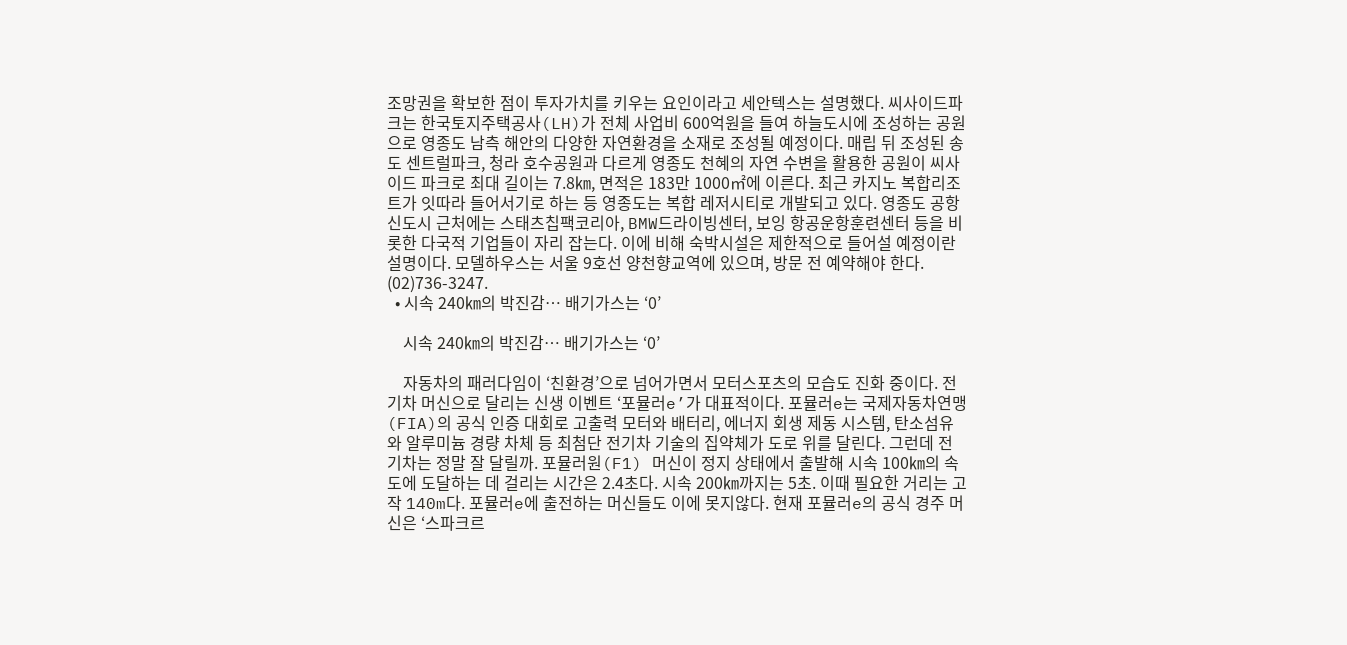조망권을 확보한 점이 투자가치를 키우는 요인이라고 세안텍스는 설명했다. 씨사이드파크는 한국토지주택공사(LH)가 전체 사업비 600억원을 들여 하늘도시에 조성하는 공원으로 영종도 남측 해안의 다양한 자연환경을 소재로 조성될 예정이다. 매립 뒤 조성된 송도 센트럴파크, 청라 호수공원과 다르게 영종도 천혜의 자연 수변을 활용한 공원이 씨사이드 파크로 최대 길이는 7.8㎞, 면적은 183만 1000㎡에 이른다. 최근 카지노 복합리조트가 잇따라 들어서기로 하는 등 영종도는 복합 레저시티로 개발되고 있다. 영종도 공항신도시 근처에는 스태츠칩팩코리아, BMW드라이빙센터, 보잉 항공운항훈련센터 등을 비롯한 다국적 기업들이 자리 잡는다. 이에 비해 숙박시설은 제한적으로 들어설 예정이란 설명이다. 모델하우스는 서울 9호선 양천향교역에 있으며, 방문 전 예약해야 한다. (02)736-3247.
  • 시속 240㎞의 박진감… 배기가스는 ‘0’

    시속 240㎞의 박진감… 배기가스는 ‘0’

    자동차의 패러다임이 ‘친환경’으로 넘어가면서 모터스포츠의 모습도 진화 중이다. 전기차 머신으로 달리는 신생 이벤트 ‘포뮬러e’가 대표적이다. 포뮬러e는 국제자동차연맹(FIA)의 공식 인증 대회로 고출력 모터와 배터리, 에너지 회생 제동 시스템, 탄소섬유와 알루미늄 경량 차체 등 최첨단 전기차 기술의 집약체가 도로 위를 달린다. 그런데 전기차는 정말 잘 달릴까. 포뮬러원(F1) 머신이 정지 상태에서 출발해 시속 100㎞의 속도에 도달하는 데 걸리는 시간은 2.4초다. 시속 200㎞까지는 5초. 이때 필요한 거리는 고작 140m다. 포뮬러e에 출전하는 머신들도 이에 못지않다. 현재 포뮬러e의 공식 경주 머신은 ‘스파크르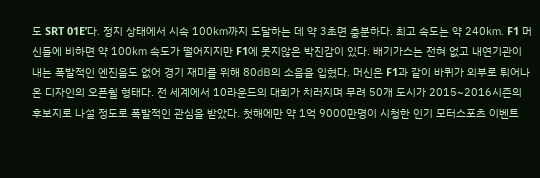도 SRT 01E’다. 정지 상태에서 시속 100㎞까지 도달하는 데 약 3초면 충분하다. 최고 속도는 약 240㎞. F1 머신들에 비하면 약 100㎞ 속도가 떨어지지만 F1에 못지않은 박진감이 있다. 배기가스는 전혀 없고 내연기관이 내는 폭발적인 엔진음도 없어 경기 재미를 위해 80㏈의 소음을 입혔다. 머신은 F1과 같이 바퀴가 외부로 튀어나온 디자인의 오픈휠 형태다. 전 세계에서 10라운드의 대회가 치러지며 무려 50개 도시가 2015~2016시즌의 후보지로 나설 정도로 폭발적인 관심을 받았다. 첫해에만 약 1억 9000만명이 시청한 인기 모터스포츠 이벤트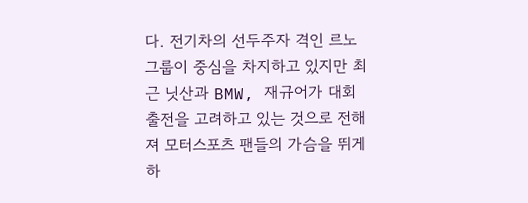다. 전기차의 선두주자 격인 르노그룹이 중심을 차지하고 있지만 최근 닛산과 BMW, 재규어가 대회 출전을 고려하고 있는 것으로 전해져 모터스포츠 팬들의 가슴을 뛰게 하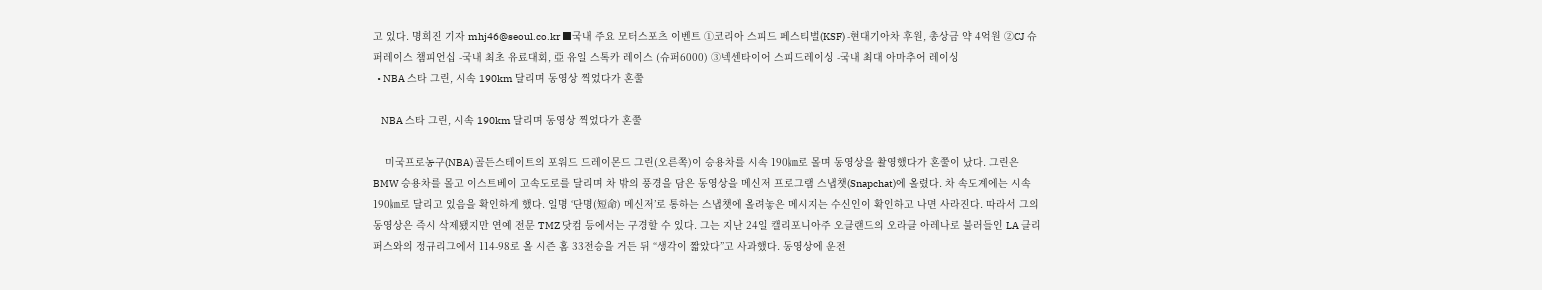고 있다. 명희진 기자 mhj46@seoul.co.kr ■국내 주요 모터스포츠 이벤트 ①코리아 스피드 페스티벌(KSF) -현대기아차 후원, 총상금 약 4억원 ②CJ 슈퍼레이스 챔피언십 -국내 최초 유료대회, 亞 유일 스톡카 레이스 (슈퍼6000) ③넥센타이어 스피드레이싱 -국내 최대 아마추어 레이싱
  • NBA 스타 그린, 시속 190km 달리며 동영상 찍었다가 혼쭐

    NBA 스타 그린, 시속 190km 달리며 동영상 찍었다가 혼쭐

    미국프로농구(NBA) 골든스테이트의 포워드 드레이몬드 그린(오른쪽)이 승용차를 시속 190㎞로 몰며 동영상을 촬영했다가 혼쭐이 났다. 그린은 BMW 승용차를 몰고 이스트베이 고속도로를 달리며 차 밖의 풍경을 담은 동영상을 메신저 프로그램 스냅챗(Snapchat)에 올렸다. 차 속도계에는 시속 190㎞로 달리고 있음을 확인하게 했다. 일명 ‘단명(短命) 메신저’로 통하는 스냅챗에 올려놓은 메시지는 수신인이 확인하고 나면 사라진다. 따라서 그의 동영상은 즉시 삭제됐지만 연예 전문 TMZ 닷컴 등에서는 구경할 수 있다. 그는 지난 24일 캘리포니아주 오클랜드의 오라클 아레나로 불러들인 LA 클리퍼스와의 정규리그에서 114-98로 올 시즌 홈 33전승을 거든 뒤 “생각이 짧았다”고 사과했다. 동영상에 운전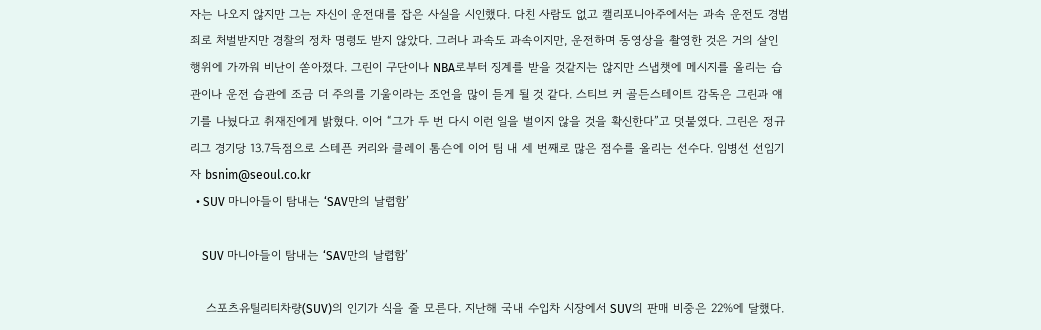자는 나오지 않지만 그는 자신이 운전대를 잡은 사실을 시인했다. 다친 사람도 없고 캘리포니아주에서는 과속 운전도 경범죄로 처벌받지만 경찰의 정차 명령도 받지 않았다. 그러나 과속도 과속이지만, 운전하며 동영상을 촬영한 것은 거의 살인 행위에 가까워 비난이 쏟아졌다. 그린이 구단이나 NBA로부터 징계를 받을 것같지는 않지만 스냅챗에 메시지를 올리는 습관이나 운전 습관에 조금 더 주의를 기울이라는 조언을 많이 듣게 될 것 같다. 스티브 커 골든스테이트 감독은 그린과 얘기를 나눴다고 취재진에게 밝혔다. 이어 “그가 두 번 다시 이런 일을 벌이지 않을 것을 확신한다”고 덧붙였다. 그린은 정규리그 경기당 13.7득점으로 스테픈 커리와 클레이 톰슨에 이어 팀 내 세 번째로 많은 점수를 올리는 선수다. 임병선 선임기자 bsnim@seoul.co.kr
  • SUV 마니아들이 탐내는 ‘SAV만의 날렵함’

    SUV 마니아들이 탐내는 ‘SAV만의 날렵함’

    스포츠유틸리티차량(SUV)의 인기가 식을 줄 모른다. 지난해 국내 수입차 시장에서 SUV의 판매 비중은 22%에 달했다.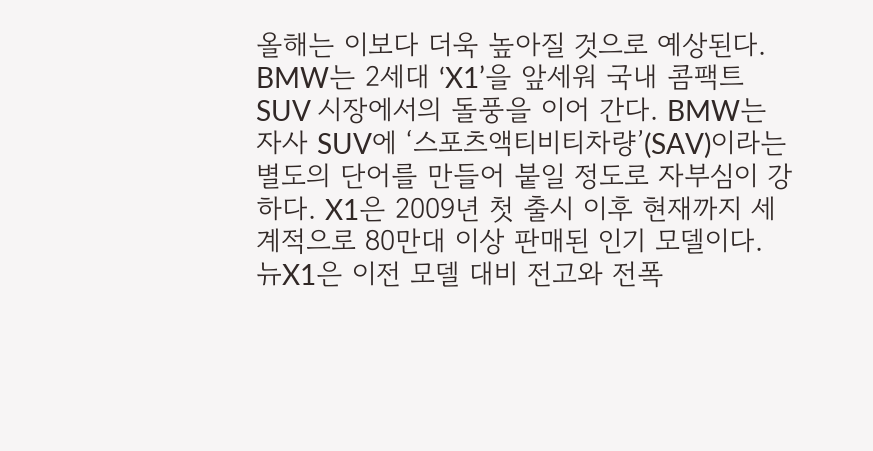올해는 이보다 더욱 높아질 것으로 예상된다. BMW는 2세대 ‘X1’을 앞세워 국내 콤팩트 SUV 시장에서의 돌풍을 이어 간다. BMW는 자사 SUV에 ‘스포츠액티비티차량’(SAV)이라는 별도의 단어를 만들어 붙일 정도로 자부심이 강하다. X1은 2009년 첫 출시 이후 현재까지 세계적으로 80만대 이상 판매된 인기 모델이다. 뉴X1은 이전 모델 대비 전고와 전폭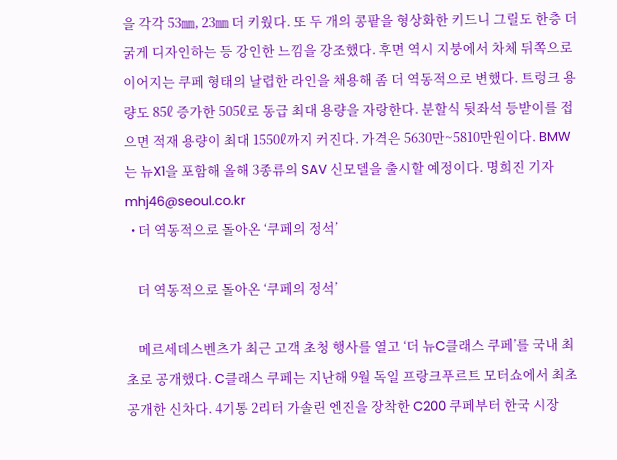을 각각 53㎜, 23㎜ 더 키웠다. 또 두 개의 콩팥을 형상화한 키드니 그릴도 한층 더 굵게 디자인하는 등 강인한 느낌을 강조했다. 후면 역시 지붕에서 차체 뒤쪽으로 이어지는 쿠페 형태의 날렵한 라인을 채용해 좀 더 역동적으로 변했다. 트렁크 용량도 85ℓ 증가한 505ℓ로 동급 최대 용량을 자랑한다. 분할식 뒷좌석 등받이를 접으면 적재 용량이 최대 1550ℓ까지 커진다. 가격은 5630만~5810만원이다. BMW는 뉴X1을 포함해 올해 3종류의 SAV 신모델을 출시할 예정이다. 명희진 기자 mhj46@seoul.co.kr
  • 더 역동적으로 돌아온 ‘쿠페의 정석’

    더 역동적으로 돌아온 ‘쿠페의 정석’

    메르세데스벤츠가 최근 고객 초청 행사를 열고 ‘더 뉴C클래스 쿠페’를 국내 최초로 공개했다. C클래스 쿠페는 지난해 9월 독일 프랑크푸르트 모터쇼에서 최초 공개한 신차다. 4기통 2리터 가솔린 엔진을 장착한 C200 쿠페부터 한국 시장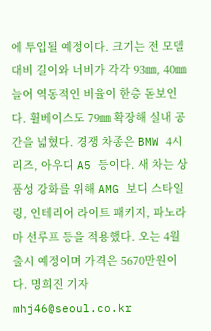에 투입될 예정이다. 크기는 전 모델 대비 길이와 너비가 각각 93㎜, 40㎜ 늘어 역동적인 비율이 한층 돋보인다. 휠베이스도 79㎜ 확장해 실내 공간을 넓혔다. 경쟁 차종은 BMW 4시리즈, 아우디 A5 등이다. 새 차는 상품성 강화를 위해 AMG 보디 스타일링, 인테리어 라이트 패키지, 파노라마 선루프 등을 적용했다. 오는 4월 출시 예정이며 가격은 5670만원이다. 명희진 기자 mhj46@seoul.co.kr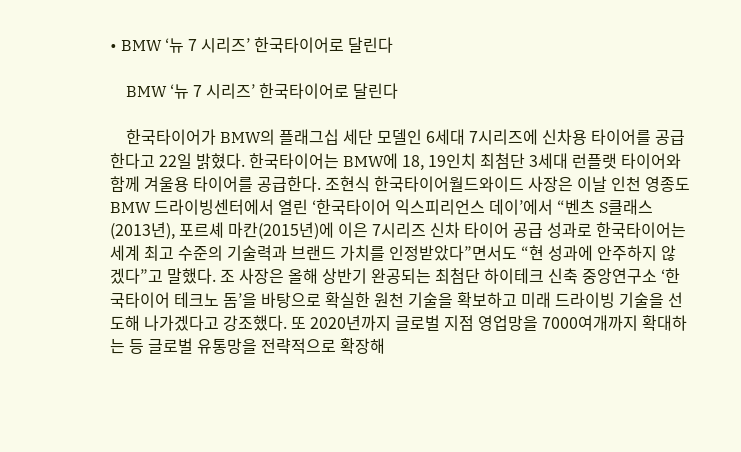• BMW ‘뉴 7 시리즈’ 한국타이어로 달린다

    BMW ‘뉴 7 시리즈’ 한국타이어로 달린다

    한국타이어가 BMW의 플래그십 세단 모델인 6세대 7시리즈에 신차용 타이어를 공급한다고 22일 밝혔다. 한국타이어는 BMW에 18, 19인치 최첨단 3세대 런플랫 타이어와 함께 겨울용 타이어를 공급한다. 조현식 한국타이어월드와이드 사장은 이날 인천 영종도 BMW 드라이빙센터에서 열린 ‘한국타이어 익스피리언스 데이’에서 “벤츠 S클래스(2013년), 포르셰 마칸(2015년)에 이은 7시리즈 신차 타이어 공급 성과로 한국타이어는 세계 최고 수준의 기술력과 브랜드 가치를 인정받았다”면서도 “현 성과에 안주하지 않겠다”고 말했다. 조 사장은 올해 상반기 완공되는 최첨단 하이테크 신축 중앙연구소 ‘한국타이어 테크노 돔’을 바탕으로 확실한 원천 기술을 확보하고 미래 드라이빙 기술을 선도해 나가겠다고 강조했다. 또 2020년까지 글로벌 지점 영업망을 7000여개까지 확대하는 등 글로벌 유통망을 전략적으로 확장해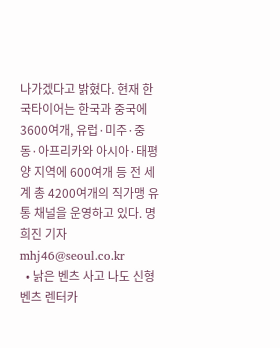나가겠다고 밝혔다. 현재 한국타이어는 한국과 중국에 3600여개, 유럽·미주·중동·아프리카와 아시아·태평양 지역에 600여개 등 전 세계 총 4200여개의 직가맹 유통 채널을 운영하고 있다. 명희진 기자 mhj46@seoul.co.kr
  • 낡은 벤츠 사고 나도 신형 벤츠 렌터카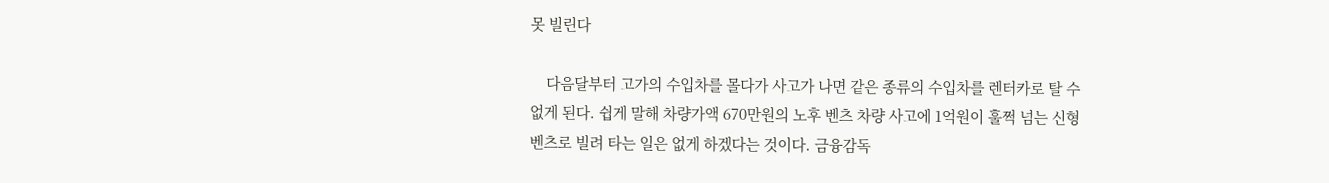못 빌린다

    다음달부터 고가의 수입차를 몰다가 사고가 나면 같은 종류의 수입차를 렌터카로 탈 수 없게 된다. 쉽게 말해 차량가액 670만원의 노후 벤츠 차량 사고에 1억원이 훌쩍 넘는 신형 벤츠로 빌려 타는 일은 없게 하겠다는 것이다. 금융감독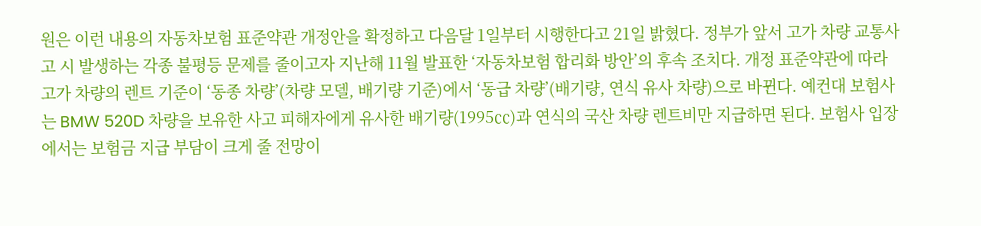원은 이런 내용의 자동차보험 표준약관 개정안을 확정하고 다음달 1일부터 시행한다고 21일 밝혔다. 정부가 앞서 고가 차량 교통사고 시 발생하는 각종 불평등 문제를 줄이고자 지난해 11월 발표한 ‘자동차보험 합리화 방안’의 후속 조치다. 개정 표준약관에 따라 고가 차량의 렌트 기준이 ‘동종 차량’(차량 모델, 배기량 기준)에서 ‘동급 차량’(배기량, 연식 유사 차량)으로 바뀐다. 예컨대 보험사는 BMW 520D 차량을 보유한 사고 피해자에게 유사한 배기량(1995㏄)과 연식의 국산 차량 렌트비만 지급하면 된다. 보험사 입장에서는 보험금 지급 부담이 크게 줄 전망이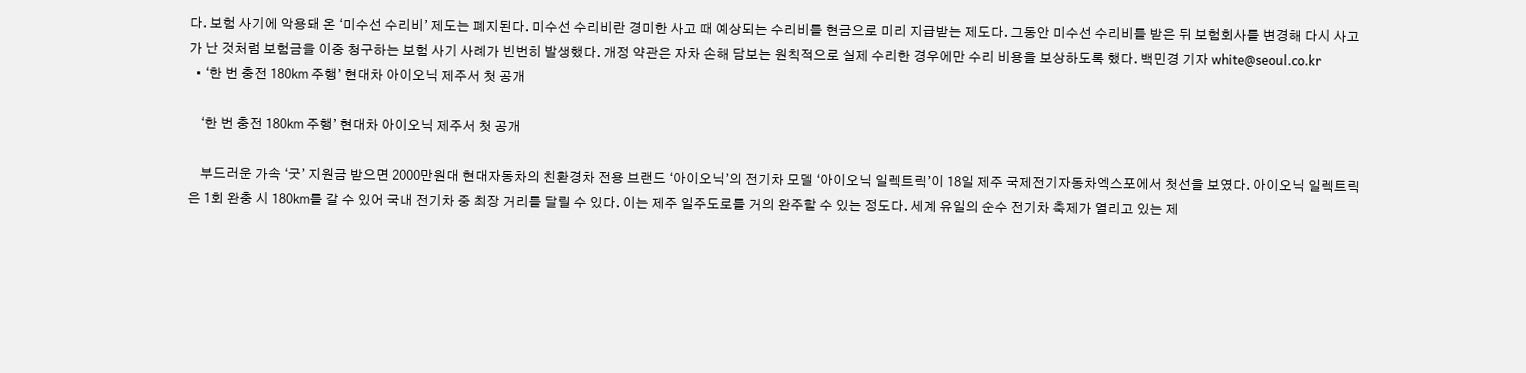다. 보험 사기에 악용돼 온 ‘미수선 수리비’ 제도는 폐지된다. 미수선 수리비란 경미한 사고 때 예상되는 수리비를 현금으로 미리 지급받는 제도다. 그동안 미수선 수리비를 받은 뒤 보험회사를 변경해 다시 사고가 난 것처럼 보험금을 이중 청구하는 보험 사기 사례가 빈번히 발생했다. 개정 약관은 자차 손해 담보는 원칙적으로 실제 수리한 경우에만 수리 비용을 보상하도록 했다. 백민경 기자 white@seoul.co.kr
  • ‘한 번 충전 180㎞ 주행’ 현대차 아이오닉 제주서 첫 공개

    ‘한 번 충전 180㎞ 주행’ 현대차 아이오닉 제주서 첫 공개

    부드러운 가속 ‘굿’ 지원금 받으면 2000만원대 현대자동차의 친환경차 전용 브랜드 ‘아이오닉’의 전기차 모델 ‘아이오닉 일렉트릭’이 18일 제주 국제전기자동차엑스포에서 첫선을 보였다. 아이오닉 일렉트릭은 1회 완충 시 180㎞를 갈 수 있어 국내 전기차 중 최장 거리를 달릴 수 있다. 이는 제주 일주도로를 거의 완주할 수 있는 정도다. 세계 유일의 순수 전기차 축제가 열리고 있는 제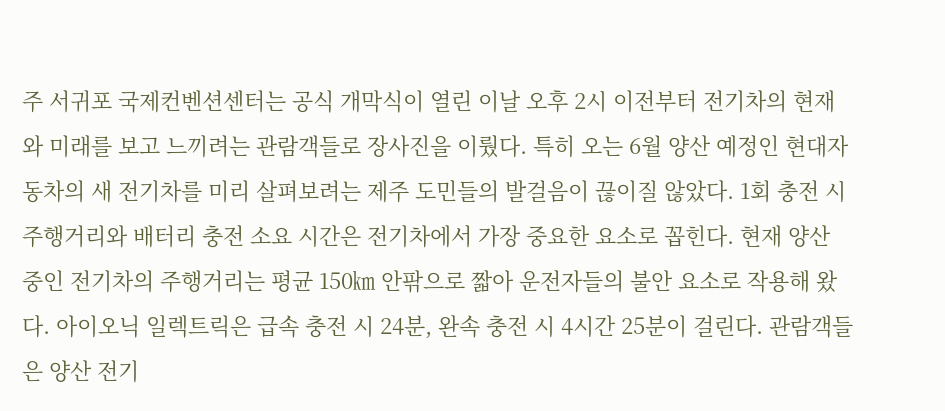주 서귀포 국제컨벤션센터는 공식 개막식이 열린 이날 오후 2시 이전부터 전기차의 현재와 미래를 보고 느끼려는 관람객들로 장사진을 이뤘다. 특히 오는 6월 양산 예정인 현대자동차의 새 전기차를 미리 살펴보려는 제주 도민들의 발걸음이 끊이질 않았다. 1회 충전 시 주행거리와 배터리 충전 소요 시간은 전기차에서 가장 중요한 요소로 꼽힌다. 현재 양산 중인 전기차의 주행거리는 평균 150㎞ 안팎으로 짧아 운전자들의 불안 요소로 작용해 왔다. 아이오닉 일렉트릭은 급속 충전 시 24분, 완속 충전 시 4시간 25분이 걸린다. 관람객들은 양산 전기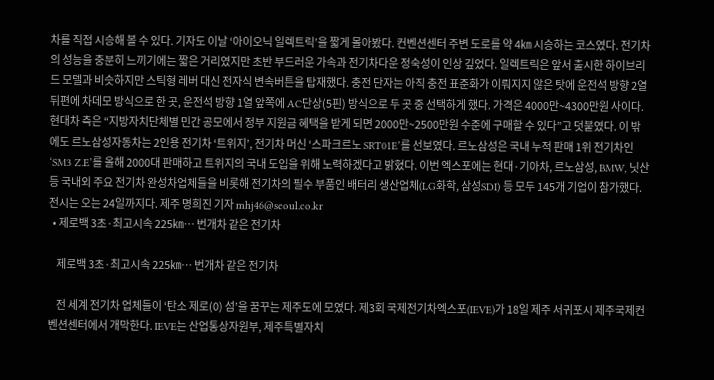차를 직접 시승해 볼 수 있다. 기자도 이날 ‘아이오닉 일렉트릭’을 짧게 몰아봤다. 컨벤션센터 주변 도로를 약 4㎞ 시승하는 코스였다. 전기차의 성능을 충분히 느끼기에는 짧은 거리였지만 초반 부드러운 가속과 전기차다운 정숙성이 인상 깊었다. 일렉트릭은 앞서 출시한 하이브리드 모델과 비슷하지만 스틱형 레버 대신 전자식 변속버튼을 탑재했다. 충전 단자는 아직 충전 표준화가 이뤄지지 않은 탓에 운전석 방향 2열 뒤편에 차데모 방식으로 한 곳, 운전석 방향 1열 앞쪽에 AC단상(5핀) 방식으로 두 곳 중 선택하게 했다. 가격은 4000만~4300만원 사이다. 현대차 측은 “지방자치단체별 민간 공모에서 정부 지원금 혜택을 받게 되면 2000만~2500만원 수준에 구매할 수 있다”고 덧붙였다. 이 밖에도 르노삼성자동차는 2인용 전기차 ‘트위지’, 전기차 머신 ‘스파크르노 SRT01E’를 선보였다. 르노삼성은 국내 누적 판매 1위 전기차인 ‘SM3 Z.E’를 올해 2000대 판매하고 트위지의 국내 도입을 위해 노력하겠다고 밝혔다. 이번 엑스포에는 현대·기아차, 르노삼성, BMW, 닛산 등 국내외 주요 전기차 완성차업체들을 비롯해 전기차의 필수 부품인 배터리 생산업체(LG화학, 삼성SDI) 등 모두 145개 기업이 참가했다. 전시는 오는 24일까지다. 제주 명희진 기자 mhj46@seoul.co.kr
  • 제로백 3초·최고시속 225㎞… 번개차 같은 전기차

    제로백 3초·최고시속 225㎞… 번개차 같은 전기차

    전 세계 전기차 업체들이 ‘탄소 제로(0) 섬’을 꿈꾸는 제주도에 모였다. 제3회 국제전기차엑스포(IEVE)가 18일 제주 서귀포시 제주국제컨벤션센터에서 개막한다. IEVE는 산업통상자원부, 제주특별자치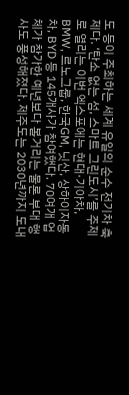도 등이 주최하는 세계 유일의 순수 전기차 축제다. ‘탄소 없는 섬, 스마트 그린도시’를 주제로 열리는 이번 엑스포에는 현대·기아차, BMW, 르노그룹, 한국GM, 닛산, 상하이자동차, BYD 등 145개사가 참여했다. 70여개 업체가 참가한 예년보다 볼거리는 물론 부대 행사도 풍성해졌다. 제주도는 2030년까지 도내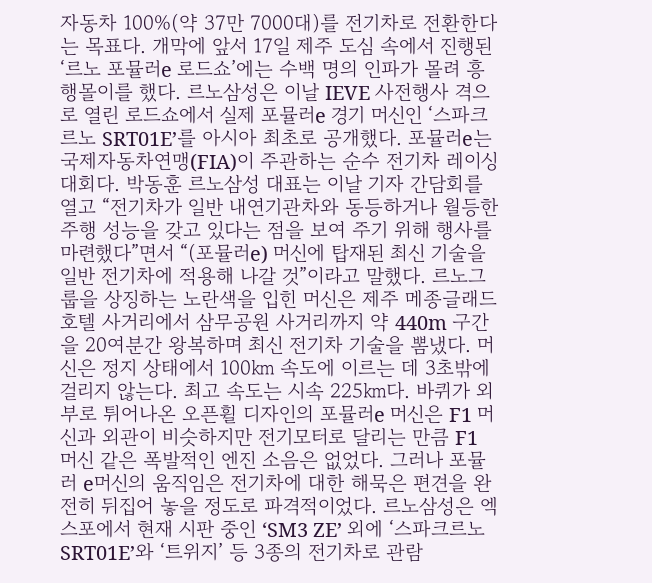자동차 100%(약 37만 7000대)를 전기차로 전환한다는 목표다. 개막에 앞서 17일 제주 도심 속에서 진행된 ‘르노 포뮬러e 로드쇼’에는 수백 명의 인파가 몰려 흥행몰이를 했다. 르노삼성은 이날 IEVE 사전행사 격으로 열린 로드쇼에서 실제 포뮬러e 경기 머신인 ‘스파크르노 SRT01E’를 아시아 최초로 공개했다. 포뮬러e는 국제자동차연맹(FIA)이 주관하는 순수 전기차 레이싱 대회다. 박동훈 르노삼성 대표는 이날 기자 간담회를 열고 “전기차가 일반 내연기관차와 동등하거나 월등한 주행 성능을 갖고 있다는 점을 보여 주기 위해 행사를 마련했다”면서 “(포뮬러e) 머신에 탑재된 최신 기술을 일반 전기차에 적용해 나갈 것”이라고 말했다. 르노그룹을 상징하는 노란색을 입힌 머신은 제주 메종글래드 호텔 사거리에서 삼무공원 사거리까지 약 440m 구간을 20여분간 왕복하며 최신 전기차 기술을 뽐냈다. 머신은 정지 상태에서 100㎞ 속도에 이르는 데 3초밖에 걸리지 않는다. 최고 속도는 시속 225㎞다. 바퀴가 외부로 튀어나온 오픈휠 디자인의 포뮬러e 머신은 F1 머신과 외관이 비슷하지만 전기모터로 달리는 만큼 F1 머신 같은 폭발적인 엔진 소음은 없었다. 그러나 포뮬러 e머신의 움직임은 전기차에 대한 해묵은 편견을 완전히 뒤집어 놓을 정도로 파격적이었다. 르노삼성은 엑스포에서 현재 시판 중인 ‘SM3 ZE’ 외에 ‘스파크르노 SRT01E’와 ‘트위지’ 등 3종의 전기차로 관람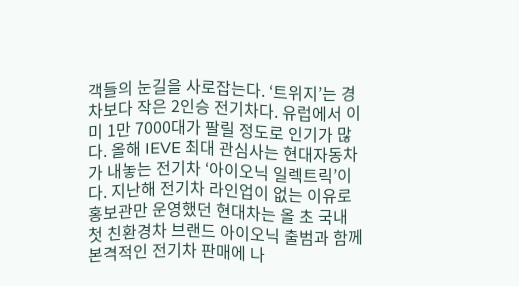객들의 눈길을 사로잡는다. ‘트위지’는 경차보다 작은 2인승 전기차다. 유럽에서 이미 1만 7000대가 팔릴 정도로 인기가 많다. 올해 IEVE 최대 관심사는 현대자동차가 내놓는 전기차 ‘아이오닉 일렉트릭’이다. 지난해 전기차 라인업이 없는 이유로 홍보관만 운영했던 현대차는 올 초 국내 첫 친환경차 브랜드 아이오닉 출범과 함께 본격적인 전기차 판매에 나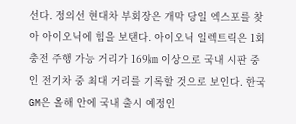선다. 정의선 현대차 부회장은 개막 당일 엑스포를 찾아 아이오닉에 힘을 보탠다. 아이오닉 일렉트릭은 1회 충전 주행 가능 거리가 169㎞ 이상으로 국내 시판 중인 전기차 중 최대 거리를 기록할 것으로 보인다. 한국GM은 올해 안에 국내 출시 예정인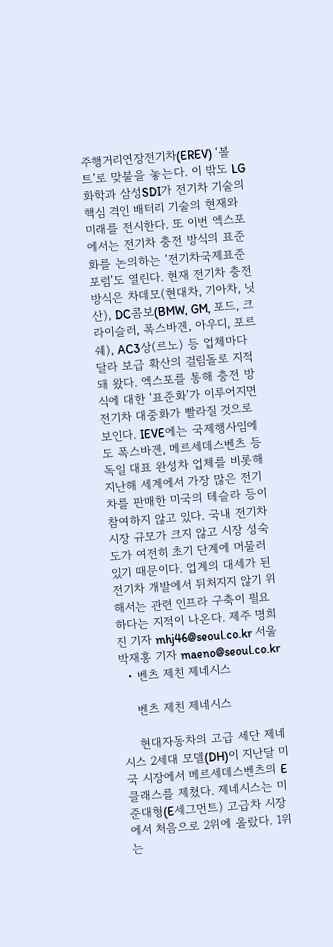주행거리연장전기차(EREV) ‘볼트’로 맞불을 놓는다. 이 밖도 LG화학과 삼성SDI가 전기차 기술의 핵심 격인 배터리 기술의 현재와 미래를 전시한다. 또 이번 엑스포에서는 전기차 충전 방식의 표준화를 논의하는 ‘전기차국제표준포럼’도 열린다. 현재 전기차 충전 방식은 차데모(현대차, 기아차, 닛산), DC콤보(BMW, GM, 포드, 크라이슬러, 폭스바겐, 아우디, 포르쉐), AC3상(르노) 등 업체마다 달라 보급 확산의 걸림돌로 지적돼 왔다. 엑스포를 통해 충전 방식에 대한 ‘표준화’가 이루어지면 전기차 대중화가 빨라질 것으로 보인다. IEVE에는 국제행사임에도 폭스바겐, 메르세데스벤츠 등 독일 대표 완성차 업체를 비롯해 지난해 세계에서 가장 많은 전기차를 판매한 미국의 테슬라 등이 참여하지 않고 있다. 국내 전기차 시장 규모가 크지 않고 시장 성숙도가 여전히 초기 단계에 머물러 있기 때문이다. 업계의 대세가 된 전기차 개발에서 뒤처지지 않기 위해서는 관련 인프라 구축이 필요하다는 지적이 나온다. 제주 명희진 기자 mhj46@seoul.co.kr 서울 박재홍 기자 maeno@seoul.co.kr
  • 벤츠 제친 제네시스

    벤츠 제친 제네시스

    현대자동차의 고급 세단 제네시스 2세대 모델(DH)이 지난달 미국 시장에서 메르세데스벤츠의 E클래스를 제쳤다. 제네시스는 미 준대형(E세그먼트) 고급차 시장에서 처음으로 2위에 올랐다. 1위는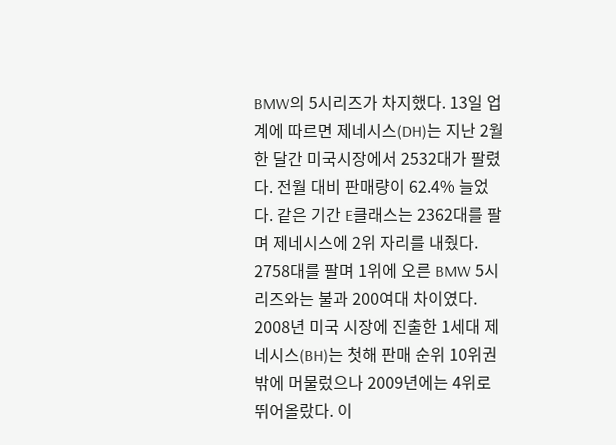BMW의 5시리즈가 차지했다. 13일 업계에 따르면 제네시스(DH)는 지난 2월 한 달간 미국시장에서 2532대가 팔렸다. 전월 대비 판매량이 62.4% 늘었다. 같은 기간 E클래스는 2362대를 팔며 제네시스에 2위 자리를 내줬다. 2758대를 팔며 1위에 오른 BMW 5시리즈와는 불과 200여대 차이였다. 2008년 미국 시장에 진출한 1세대 제네시스(BH)는 첫해 판매 순위 10위권 밖에 머물렀으나 2009년에는 4위로 뛰어올랐다. 이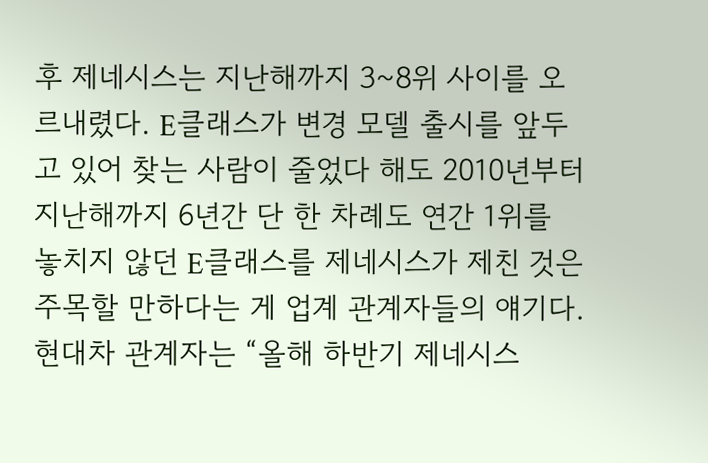후 제네시스는 지난해까지 3~8위 사이를 오르내렸다. E클래스가 변경 모델 출시를 앞두고 있어 찾는 사람이 줄었다 해도 2010년부터 지난해까지 6년간 단 한 차례도 연간 1위를 놓치지 않던 E클래스를 제네시스가 제친 것은 주목할 만하다는 게 업계 관계자들의 얘기다. 현대차 관계자는 “올해 하반기 제네시스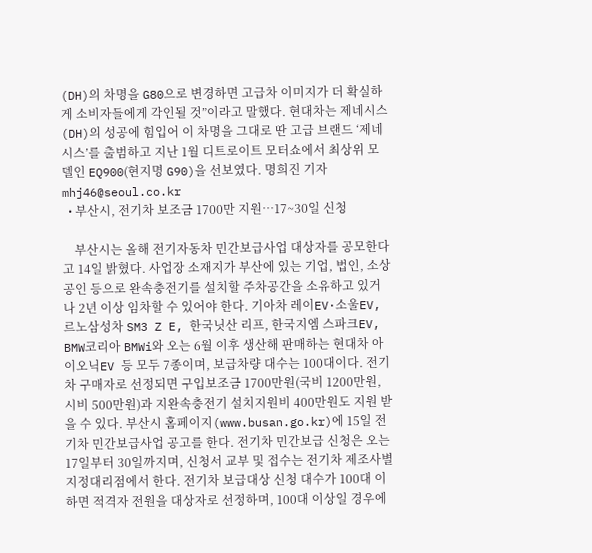(DH)의 차명을 G80으로 변경하면 고급차 이미지가 더 확실하게 소비자들에게 각인될 것”이라고 말했다. 현대차는 제네시스(DH)의 성공에 힘입어 이 차명을 그대로 딴 고급 브랜드 ‘제네시스’를 출범하고 지난 1월 디트로이트 모터쇼에서 최상위 모델인 EQ900(현지명 G90)을 선보였다. 명희진 기자 mhj46@seoul.co.kr
  • 부산시, 전기차 보조금 1700만 지원…17~30일 신청

    부산시는 올해 전기자동차 민간보급사업 대상자를 공모한다고 14일 밝혔다. 사업장 소재지가 부산에 있는 기업, 법인, 소상공인 등으로 완속충전기를 설치할 주차공간을 소유하고 있거나 2년 이상 임차할 수 있어야 한다. 기아차 레이EV·소울EV, 르노삼성차 SM3 Z E, 한국닛산 리프, 한국지엠 스파크EV, BMW코리아 BMWi와 오는 6월 이후 생산해 판매하는 현대차 아이오닉EV 등 모두 7종이며, 보급차량 대수는 100대이다. 전기차 구매자로 선정되면 구입보조금 1700만원(국비 1200만원, 시비 500만원)과 지완속충전기 설치지원비 400만원도 지원 받을 수 있다. 부산시 홈페이지(www.busan.go.kr)에 15일 전기차 민간보급사업 공고를 한다. 전기차 민간보급 신청은 오는 17일부터 30일까지며, 신청서 교부 및 접수는 전기차 제조사별 지정대리점에서 한다. 전기차 보급대상 신청 대수가 100대 이하면 적격자 전원을 대상자로 선정하며, 100대 이상일 경우에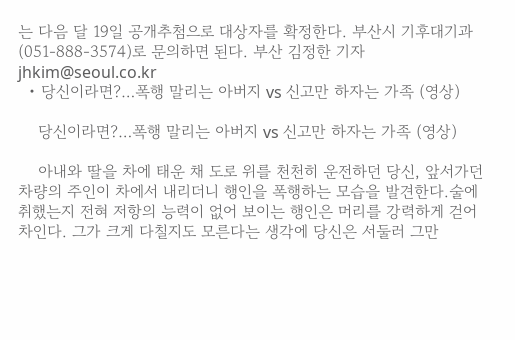는 다음 달 19일 공개추첨으로 대상자를 확정한다. 부산시 기후대기과(051-888-3574)로 문의하면 된다. 부산 김정한 기자 jhkim@seoul.co.kr
  • 당신이라면?…폭행 말리는 아버지 vs 신고만 하자는 가족 (영상)

    당신이라면?…폭행 말리는 아버지 vs 신고만 하자는 가족 (영상)

    아내와 딸을 차에 태운 채 도로 위를 천천히 운전하던 당신, 앞서가던 차량의 주인이 차에서 내리더니 행인을 폭행하는 모습을 발견한다.술에 취했는지 전혀 저항의 능력이 없어 보이는 행인은 머리를 강력하게 걷어차인다. 그가 크게 다칠지도 모른다는 생각에 당신은 서둘러 그만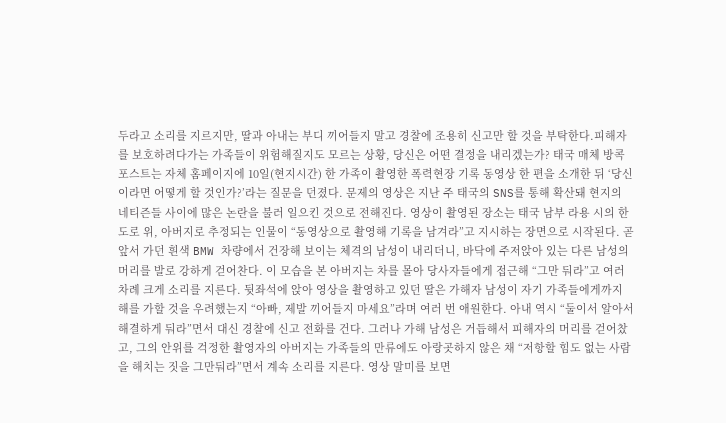두라고 소리를 지르지만, 딸과 아내는 부디 끼어들지 말고 경찰에 조용히 신고만 할 것을 부탁한다.피해자를 보호하려다가는 가족들이 위험해질지도 모르는 상황, 당신은 어떤 결정을 내리겠는가? 태국 매체 방콕포스트는 자체 홈페이지에 10일(현지시간) 한 가족이 촬영한 폭력현장 기록 동영상 한 편을 소개한 뒤 ‘당신이라면 어떻게 할 것인가?’라는 질문을 던졌다. 문제의 영상은 지난 주 태국의 SNS를 통해 확산돼 현지의 네티즌들 사이에 많은 논란을 불러 일으킨 것으로 전해진다. 영상이 촬영된 장소는 태국 남부 라용 시의 한 도로 위, 아버지로 추정되는 인물이 “동영상으로 촬영해 기록을 남겨라”고 지시하는 장면으로 시작된다. 곧 앞서 가던 흰색 BMW 차량에서 건장해 보이는 체격의 남성이 내리더니, 바닥에 주저앉아 있는 다른 남성의 머리를 발로 강하게 걷어찬다. 이 모습을 본 아버지는 차를 몰아 당사자들에게 접근해 “그만 둬라”고 여러 차례 크게 소리를 지른다. 뒷좌석에 앉아 영상을 촬영하고 있던 딸은 가해자 남성이 자기 가족들에게까지 해를 가할 것을 우려했는지 “아빠, 제발 끼어들지 마세요”라며 여러 번 애원한다. 아내 역시 “둘이서 알아서 해결하게 둬라”면서 대신 경찰에 신고 전화를 건다. 그러나 가해 남성은 거듭해서 피해자의 머리를 걷어찼고, 그의 안위를 걱정한 촬영자의 아버지는 가족들의 만류에도 아랑곳하지 않은 채 “저항할 힘도 없는 사람을 해치는 짓을 그만둬라”면서 계속 소리를 지른다. 영상 말미를 보면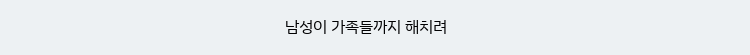남성이 가족들까지 해치려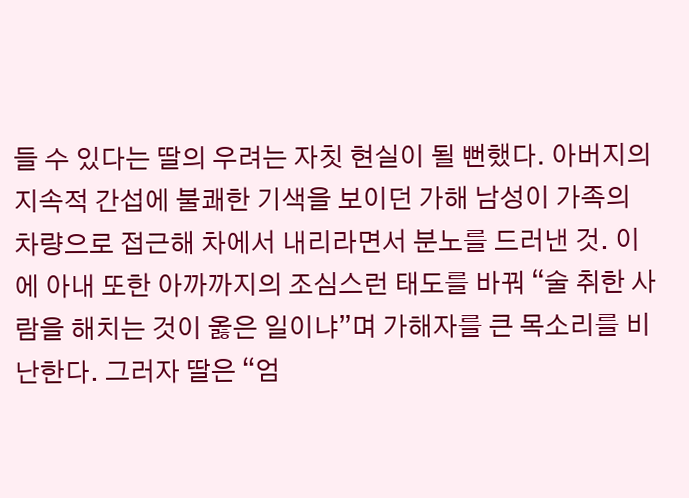들 수 있다는 딸의 우려는 자칫 현실이 될 뻔했다. 아버지의 지속적 간섭에 불쾌한 기색을 보이던 가해 남성이 가족의 차량으로 접근해 차에서 내리라면서 분노를 드러낸 것. 이에 아내 또한 아까까지의 조심스런 태도를 바꿔 “술 취한 사람을 해치는 것이 옳은 일이냐”며 가해자를 큰 목소리를 비난한다. 그러자 딸은 “엄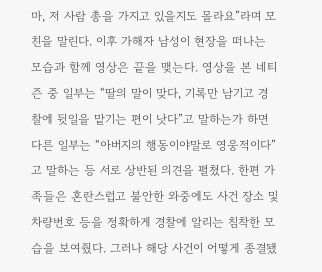마, 저 사람 총을 가지고 있을지도 몰라요”라며 모친을 말린다. 이후 가해자 남성이 현장을 떠나는 모습과 함께 영상은 끝을 맺는다. 영상을 본 네티즌 중 일부는 “딸의 말이 맞다, 기록만 남기고 경찰에 뒷일을 맡기는 편이 낫다”고 말하는가 하면 다른 일부는 “아버지의 행동이야말로 영웅적이다”고 말하는 등 서로 상반된 의견을 펼쳤다. 한편 가족들은 혼란스럽고 불안한 와중에도 사건 장소 및 차량번호 등을 정확하게 경찰에 알리는 침착한 모습을 보여줬다. 그러나 해당 사건이 어떻게 종결됐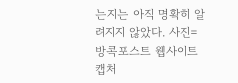는지는 아직 명확히 알려지지 않았다. 사진=방콕포스트 웹사이트 캡처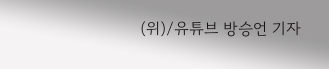(위)/유튜브 방승언 기자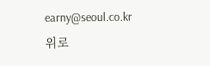earny@seoul.co.kr
위로